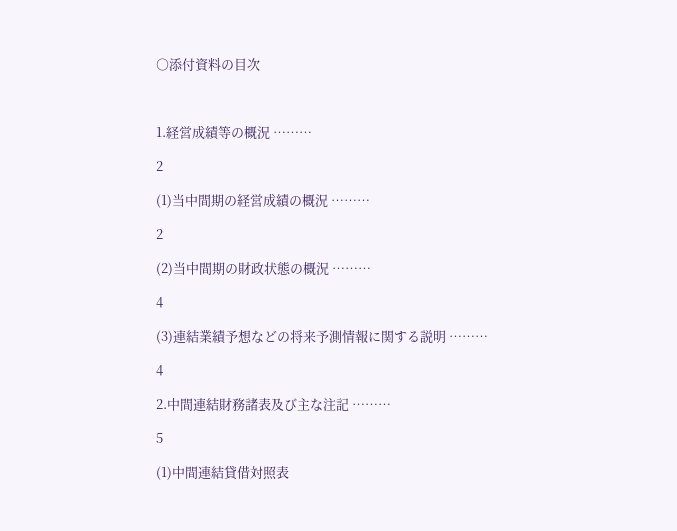○添付資料の目次



1.経営成績等の概況 ………

2

(1)当中間期の経営成績の概況 ………

2

(2)当中間期の財政状態の概況 ………

4

(3)連結業績予想などの将来予測情報に関する説明 ………

4

2.中間連結財務諸表及び主な注記 ………

5

(1)中間連結貸借対照表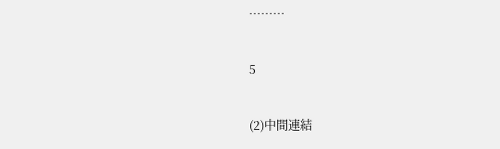………

5

(2)中間連結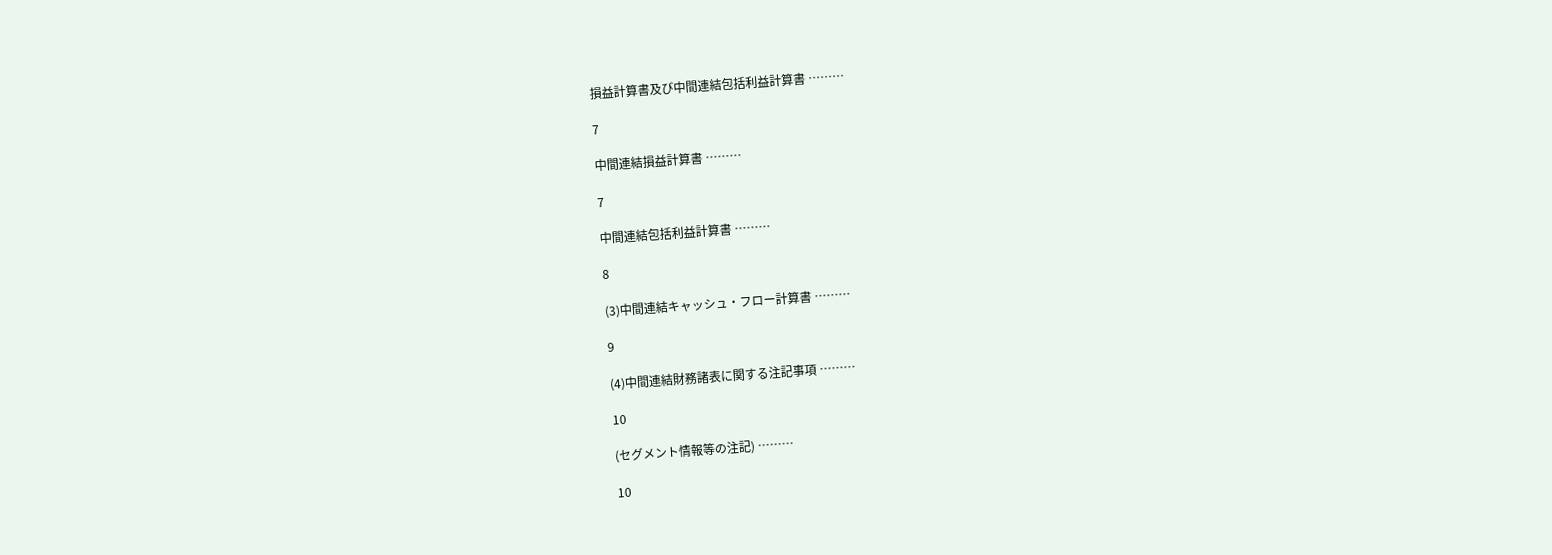損益計算書及び中間連結包括利益計算書 ………

7

中間連結損益計算書 ………

7

中間連結包括利益計算書 ………

8

(3)中間連結キャッシュ・フロー計算書 ………

9

(4)中間連結財務諸表に関する注記事項 ………

10

(セグメント情報等の注記) ………

10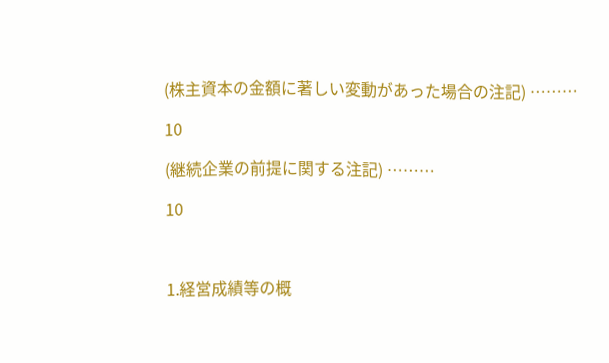(株主資本の金額に著しい変動があった場合の注記) ………

10

(継続企業の前提に関する注記) ………

10



1.経営成績等の概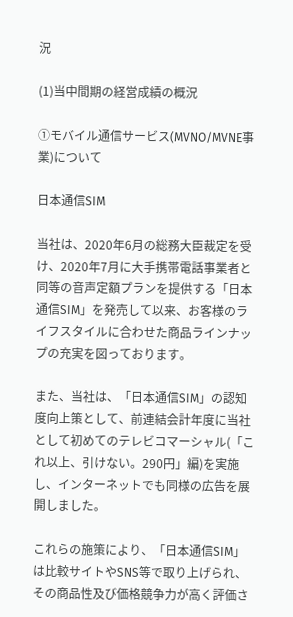況

(1)当中間期の経営成績の概況

①モバイル通信サービス(MVNO/MVNE事業)について

日本通信SIM

当社は、2020年6月の総務大臣裁定を受け、2020年7月に大手携帯電話事業者と同等の音声定額プランを提供する「日本通信SIM」を発売して以来、お客様のライフスタイルに合わせた商品ラインナップの充実を図っております。

また、当社は、「日本通信SIM」の認知度向上策として、前連結会計年度に当社として初めてのテレビコマーシャル(「これ以上、引けない。290円」編)を実施し、インターネットでも同様の広告を展開しました。

これらの施策により、「日本通信SIM」は比較サイトやSNS等で取り上げられ、その商品性及び価格競争力が高く評価さ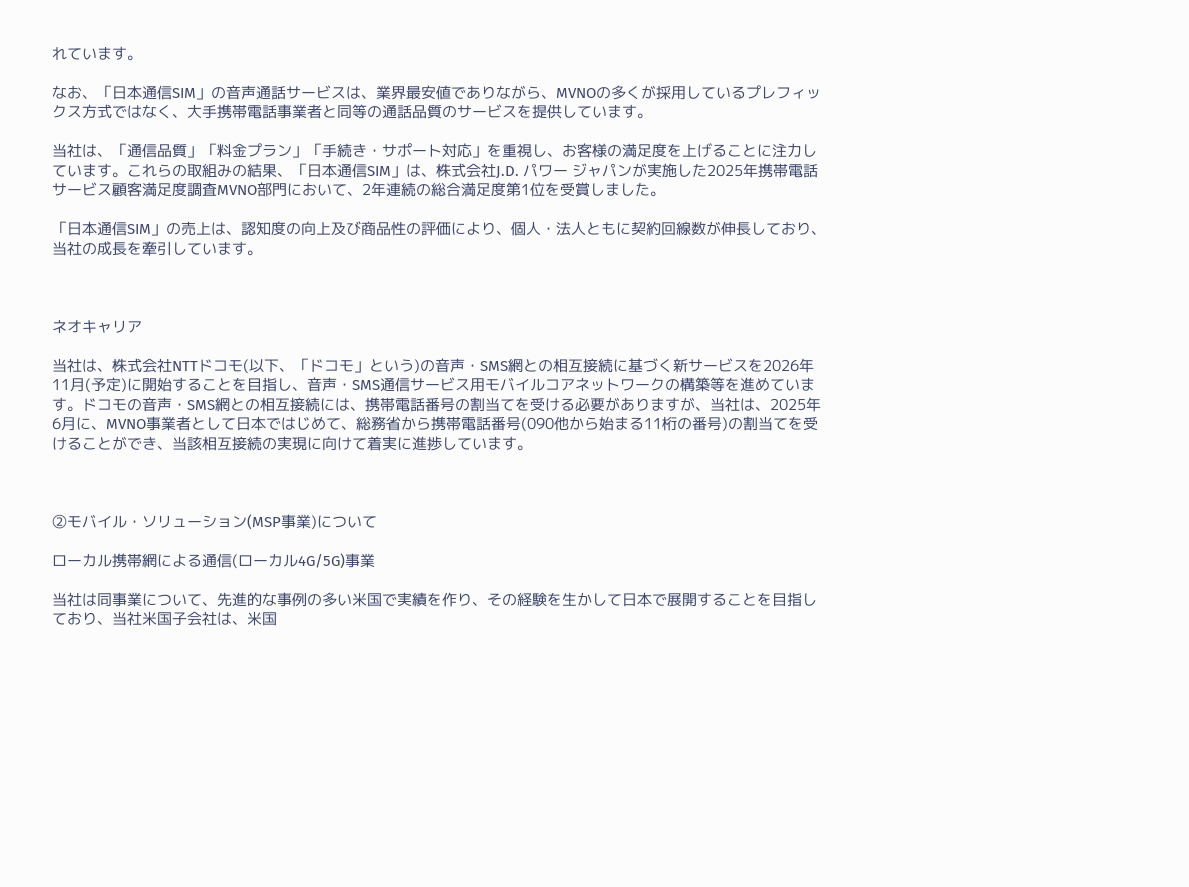れています。

なお、「日本通信SIM」の音声通話サービスは、業界最安値でありながら、MVNOの多くが採用しているプレフィックス方式ではなく、大手携帯電話事業者と同等の通話品質のサービスを提供しています。

当社は、「通信品質」「料金プラン」「手続き・サポート対応」を重視し、お客様の満足度を上げることに注力しています。これらの取組みの結果、「日本通信SIM」は、株式会社J.D. パワー ジャパンが実施した2025年携帯電話サービス顧客満足度調査MVNO部門において、2年連続の総合満足度第1位を受賞しました。

「日本通信SIM」の売上は、認知度の向上及び商品性の評価により、個人・法人ともに契約回線数が伸長しており、当社の成長を牽引しています。



ネオキャリア

当社は、株式会社NTTドコモ(以下、「ドコモ」という)の音声・SMS網との相互接続に基づく新サービスを2026年11月(予定)に開始することを目指し、音声・SMS通信サービス用モバイルコアネットワークの構築等を進めています。ドコモの音声・SMS網との相互接続には、携帯電話番号の割当てを受ける必要がありますが、当社は、2025年6月に、MVNO事業者として日本ではじめて、総務省から携帯電話番号(090他から始まる11桁の番号)の割当てを受けることができ、当該相互接続の実現に向けて着実に進捗しています。



②モバイル・ソリューション(MSP事業)について

ローカル携帯網による通信(ローカル4G/5G)事業

当社は同事業について、先進的な事例の多い米国で実績を作り、その経験を生かして日本で展開することを目指しており、当社米国子会社は、米国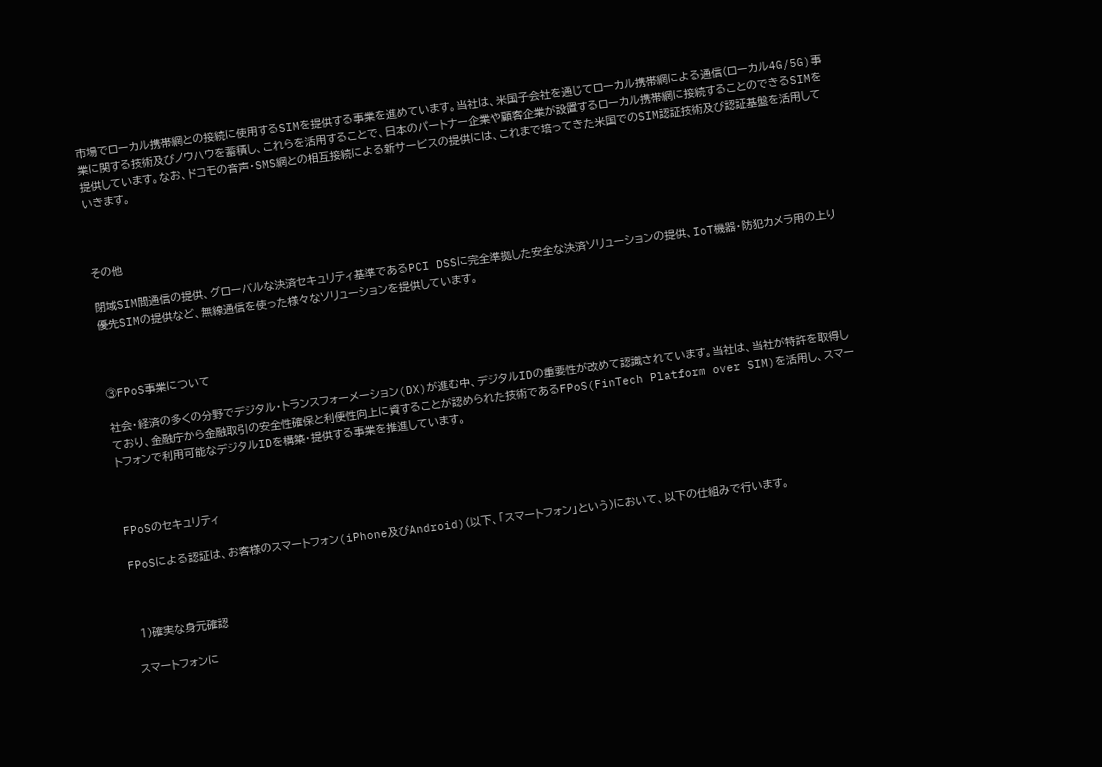市場でローカル携帯網との接続に使用するSIMを提供する事業を進めています。当社は、米国子会社を通じてローカル携帯網による通信(ローカル4G/5G)事業に関する技術及びノウハウを蓄積し、これらを活用することで、日本のパートナー企業や顧客企業が設置するローカル携帯網に接続することのできるSIMを提供しています。なお、ドコモの音声・SMS網との相互接続による新サービスの提供には、これまで培ってきた米国でのSIM認証技術及び認証基盤を活用していきます。



その他

閉域SIM間通信の提供、グローバルな決済セキュリティ基準であるPCI DSSに完全準拠した安全な決済ソリューションの提供、IoT機器・防犯カメラ用の上り優先SIMの提供など、無線通信を使った様々なソリューションを提供しています。



③FPoS事業について

社会・経済の多くの分野でデジタル・トランスフォーメーション(DX)が進む中、デジタルIDの重要性が改めて認識されています。当社は、当社が特許を取得しており、金融庁から金融取引の安全性確保と利便性向上に資することが認められた技術であるFPoS(FinTech Platform over SIM)を活用し、スマートフォンで利用可能なデジタルIDを構築・提供する事業を推進しています。



FPoSのセキュリティ

FPoSによる認証は、お客様のスマートフォン(iPhone及びAndroid)(以下、「スマートフォン」という)において、以下の仕組みで行います。



 1)確実な身元確認

スマートフォンに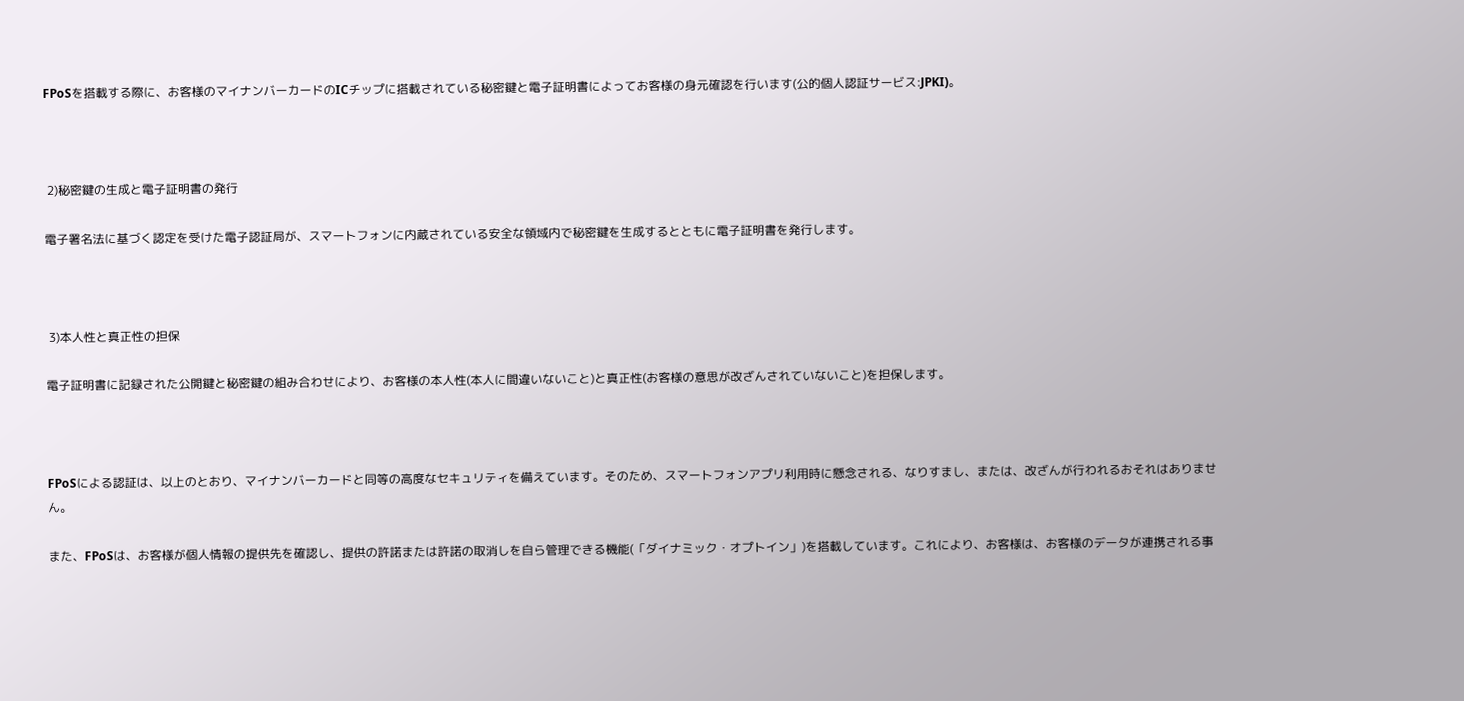FPoSを搭載する際に、お客様のマイナンバーカードのICチップに搭載されている秘密鍵と電子証明書によってお客様の身元確認を行います(公的個人認証サービス:JPKI)。



 2)秘密鍵の生成と電子証明書の発行

電子署名法に基づく認定を受けた電子認証局が、スマートフォンに内蔵されている安全な領域内で秘密鍵を生成するとともに電子証明書を発行します。



 3)本人性と真正性の担保

電子証明書に記録された公開鍵と秘密鍵の組み合わせにより、お客様の本人性(本人に間違いないこと)と真正性(お客様の意思が改ざんされていないこと)を担保します。



FPoSによる認証は、以上のとおり、マイナンバーカードと同等の高度なセキュリティを備えています。そのため、スマートフォンアプリ利用時に懸念される、なりすまし、または、改ざんが行われるおそれはありません。

また、FPoSは、お客様が個人情報の提供先を確認し、提供の許諾または許諾の取消しを自ら管理できる機能(「ダイナミック・オプトイン」)を搭載しています。これにより、お客様は、お客様のデータが連携される事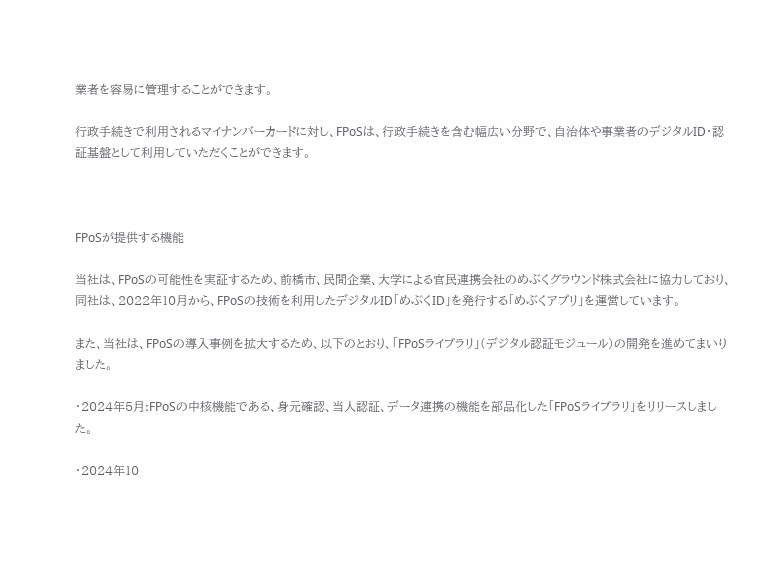業者を容易に管理することができます。

行政手続きで利用されるマイナンバーカードに対し、FPoSは、行政手続きを含む幅広い分野で、自治体や事業者のデジタルID・認証基盤として利用していただくことができます。



FPoSが提供する機能

当社は、FPoSの可能性を実証するため、前橋市、民間企業、大学による官民連携会社のめぶくグラウンド株式会社に協力しており、同社は、2022年10月から、FPoSの技術を利用したデジタルID「めぶくID」を発行する「めぶくアプリ」を運営しています。

また、当社は、FPoSの導入事例を拡大するため、以下のとおり、「FPoSライブラリ」(デジタル認証モジュール)の開発を進めてまいりました。

・2024年5月:FPoSの中核機能である、身元確認、当人認証、データ連携の機能を部品化した「FPoSライブラリ」をリリースしました。

・2024年10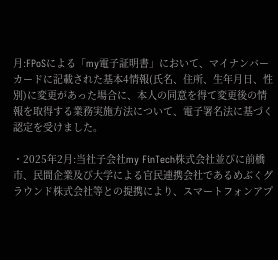月:FPoSによる「my電子証明書」において、マイナンバーカードに記載された基本4情報(氏名、住所、生年月日、性別)に変更があった場合に、本人の同意を得て変更後の情報を取得する業務実施方法について、電子署名法に基づく認定を受けました。

・2025年2月:当社子会社my FinTech株式会社並びに前橋市、民間企業及び大学による官民連携会社であるめぶくグラウンド株式会社等との提携により、スマートフォンアプ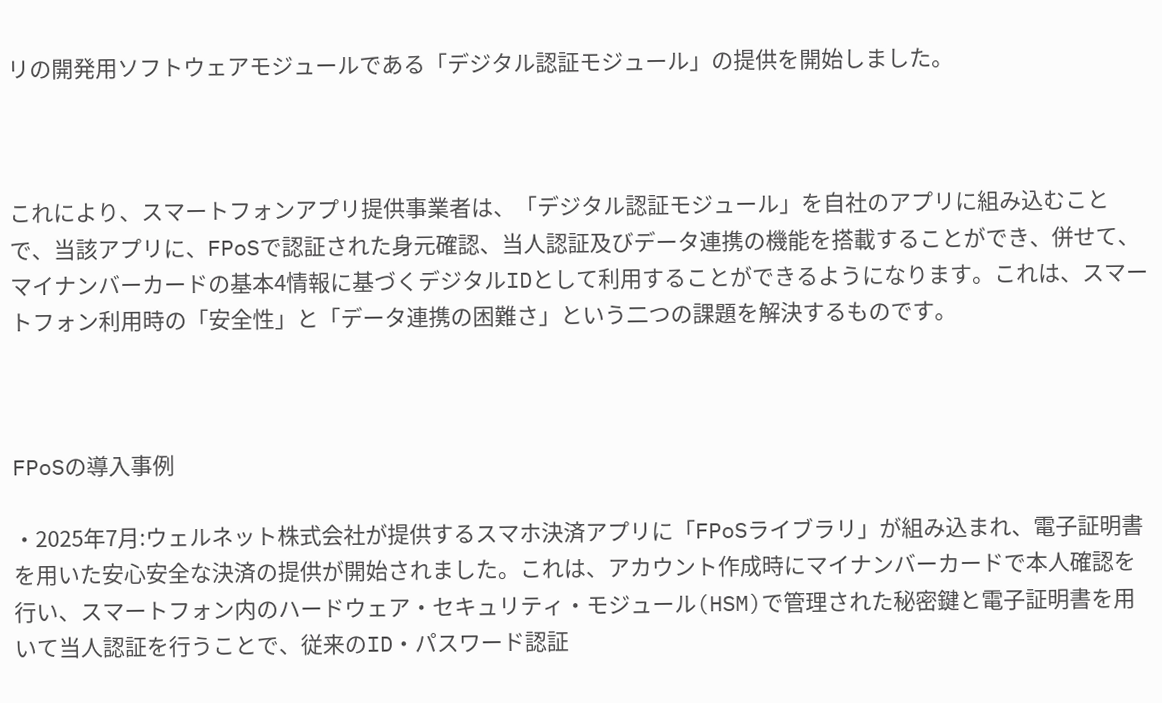リの開発用ソフトウェアモジュールである「デジタル認証モジュール」の提供を開始しました。



これにより、スマートフォンアプリ提供事業者は、「デジタル認証モジュール」を自社のアプリに組み込むことで、当該アプリに、FPoSで認証された身元確認、当人認証及びデータ連携の機能を搭載することができ、併せて、マイナンバーカードの基本4情報に基づくデジタルIDとして利用することができるようになります。これは、スマートフォン利用時の「安全性」と「データ連携の困難さ」という二つの課題を解決するものです。



FPoSの導入事例

・2025年7月:ウェルネット株式会社が提供するスマホ決済アプリに「FPoSライブラリ」が組み込まれ、電子証明書を用いた安心安全な決済の提供が開始されました。これは、アカウント作成時にマイナンバーカードで本人確認を行い、スマートフォン内のハードウェア・セキュリティ・モジュール(HSM)で管理された秘密鍵と電子証明書を用いて当人認証を行うことで、従来のID・パスワード認証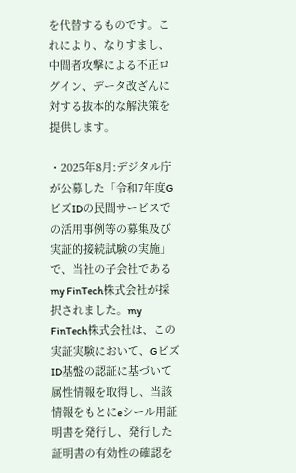を代替するものです。これにより、なりすまし、中間者攻撃による不正ログイン、データ改ざんに対する抜本的な解決策を提供します。

・2025年8月:デジタル庁が公募した「令和7年度GビズIDの民間サービスでの活用事例等の募集及び実証的接続試験の実施」で、当社の子会社であるmy FinTech株式会社が採択されました。my FinTech株式会社は、この実証実験において、GビズID基盤の認証に基づいて属性情報を取得し、当該情報をもとにeシール用証明書を発行し、発行した証明書の有効性の確認を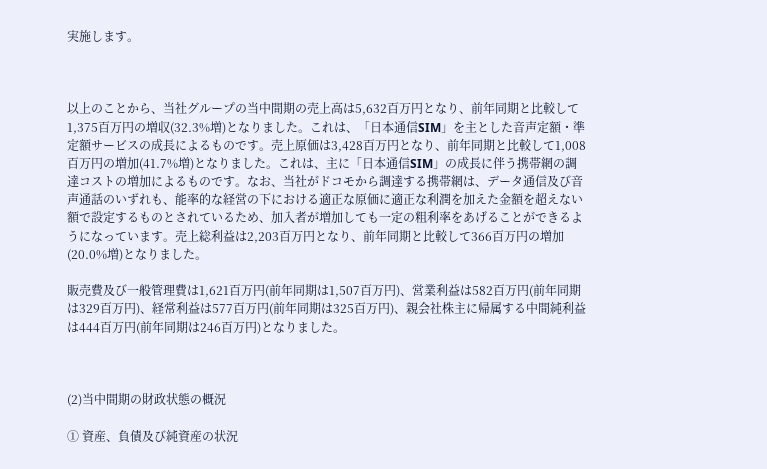実施します。



以上のことから、当社グループの当中間期の売上高は5,632百万円となり、前年同期と比較して1,375百万円の増収(32.3%増)となりました。これは、「日本通信SIM」を主とした音声定額・準定額サービスの成長によるものです。売上原価は3,428百万円となり、前年同期と比較して1,008百万円の増加(41.7%増)となりました。これは、主に「日本通信SIM」の成長に伴う携帯網の調達コストの増加によるものです。なお、当社がドコモから調達する携帯網は、データ通信及び音声通話のいずれも、能率的な経営の下における適正な原価に適正な利潤を加えた金額を超えない額で設定するものとされているため、加入者が増加しても一定の粗利率をあげることができるようになっています。売上総利益は2,203百万円となり、前年同期と比較して366百万円の増加(20.0%増)となりました。

販売費及び一般管理費は1,621百万円(前年同期は1,507百万円)、営業利益は582百万円(前年同期は329百万円)、経常利益は577百万円(前年同期は325百万円)、親会社株主に帰属する中間純利益は444百万円(前年同期は246百万円)となりました。



(2)当中間期の財政状態の概況

① 資産、負債及び純資産の状況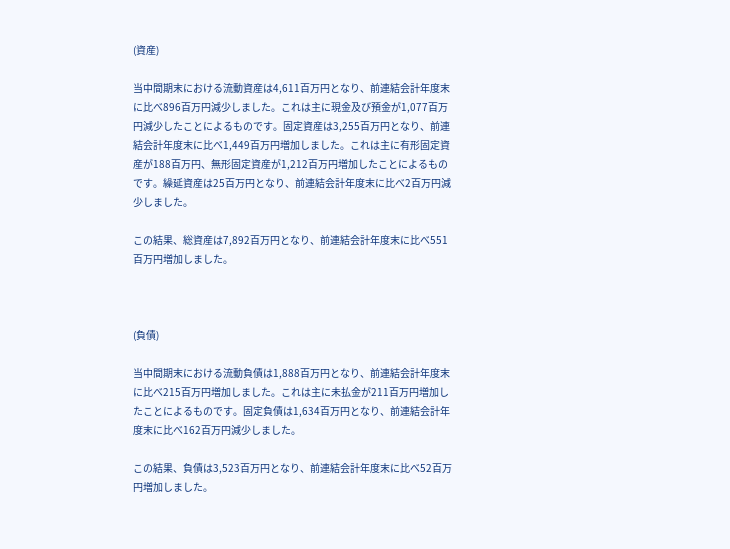(資産)

当中間期末における流動資産は4,611百万円となり、前連結会計年度末に比べ896百万円減少しました。これは主に現金及び預金が1,077百万円減少したことによるものです。固定資産は3,255百万円となり、前連結会計年度末に比べ1,449百万円増加しました。これは主に有形固定資産が188百万円、無形固定資産が1,212百万円増加したことによるものです。繰延資産は25百万円となり、前連結会計年度末に比べ2百万円減少しました。

この結果、総資産は7,892百万円となり、前連結会計年度末に比べ551百万円増加しました。



(負債)

当中間期末における流動負債は1,888百万円となり、前連結会計年度末に比べ215百万円増加しました。これは主に未払金が211百万円増加したことによるものです。固定負債は1,634百万円となり、前連結会計年度末に比べ162百万円減少しました。

この結果、負債は3,523百万円となり、前連結会計年度末に比べ52百万円増加しました。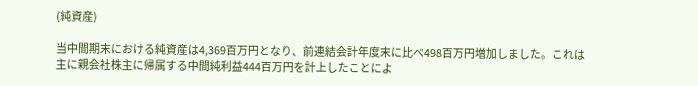(純資産)

当中間期末における純資産は4,369百万円となり、前連結会計年度末に比べ498百万円増加しました。これは主に親会社株主に帰属する中間純利益444百万円を計上したことによ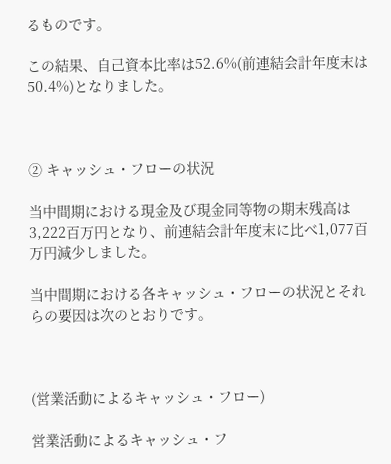るものです。

この結果、自己資本比率は52.6%(前連結会計年度末は50.4%)となりました。



② キャッシュ・フローの状況

当中間期における現金及び現金同等物の期末残高は3,222百万円となり、前連結会計年度末に比べ1,077百万円減少しました。

当中間期における各キャッシュ・フローの状況とそれらの要因は次のとおりです。



(営業活動によるキャッシュ・フロー)

営業活動によるキャッシュ・フ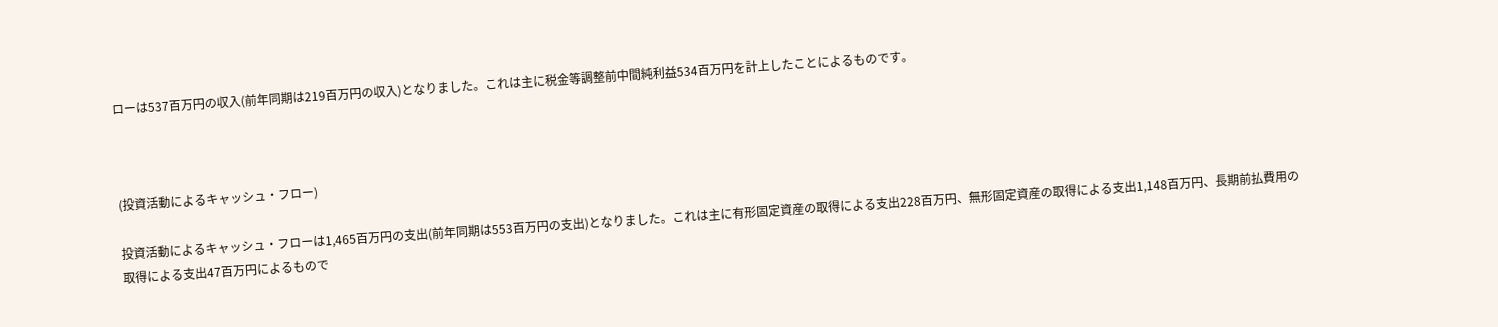ローは537百万円の収入(前年同期は219百万円の収入)となりました。これは主に税金等調整前中間純利益534百万円を計上したことによるものです。



(投資活動によるキャッシュ・フロー)

投資活動によるキャッシュ・フローは1,465百万円の支出(前年同期は553百万円の支出)となりました。これは主に有形固定資産の取得による支出228百万円、無形固定資産の取得による支出1,148百万円、長期前払費用の取得による支出47百万円によるもので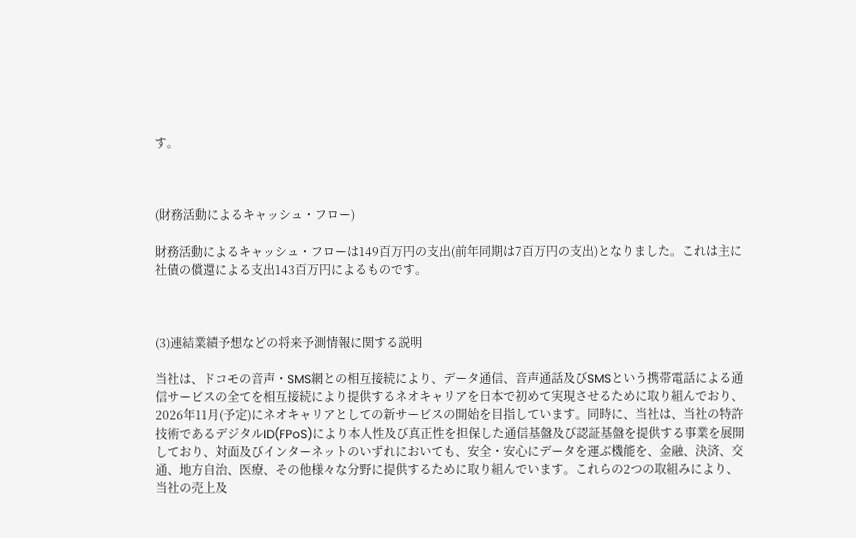す。



(財務活動によるキャッシュ・フロー)

財務活動によるキャッシュ・フローは149百万円の支出(前年同期は7百万円の支出)となりました。これは主に社債の償還による支出143百万円によるものです。



(3)連結業績予想などの将来予測情報に関する説明

当社は、ドコモの音声・SMS網との相互接続により、データ通信、音声通話及びSMSという携帯電話による通信サービスの全てを相互接続により提供するネオキャリアを日本で初めて実現させるために取り組んでおり、2026年11月(予定)にネオキャリアとしての新サービスの開始を目指しています。同時に、当社は、当社の特許技術であるデジタルID(FPoS)により本人性及び真正性を担保した通信基盤及び認証基盤を提供する事業を展開しており、対面及びインターネットのいずれにおいても、安全・安心にデータを運ぶ機能を、金融、決済、交通、地方自治、医療、その他様々な分野に提供するために取り組んでいます。これらの2つの取組みにより、当社の売上及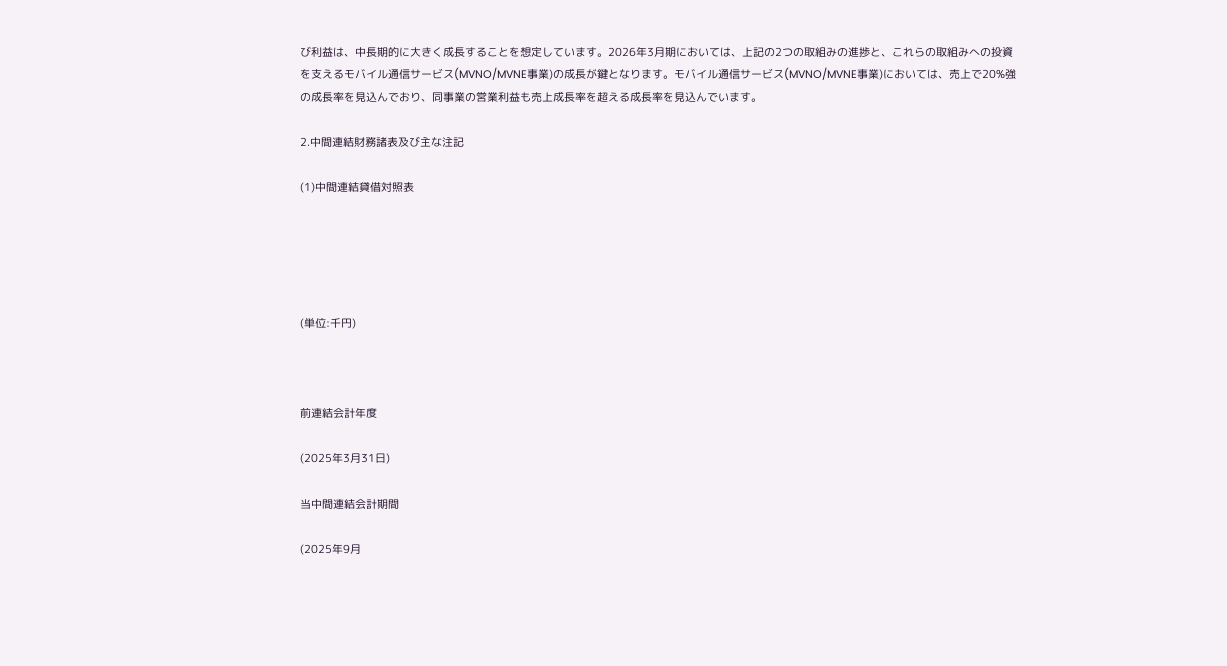び利益は、中長期的に大きく成長することを想定しています。2026年3月期においては、上記の2つの取組みの進捗と、これらの取組みへの投資を支えるモバイル通信サービス(MVNO/MVNE事業)の成長が鍵となります。モバイル通信サービス(MVNO/MVNE事業)においては、売上で20%強の成長率を見込んでおり、同事業の営業利益も売上成長率を超える成長率を見込んでいます。

2.中間連結財務諸表及び主な注記

(1)中間連結貸借対照表





(単位:千円)



前連結会計年度

(2025年3月31日)

当中間連結会計期間

(2025年9月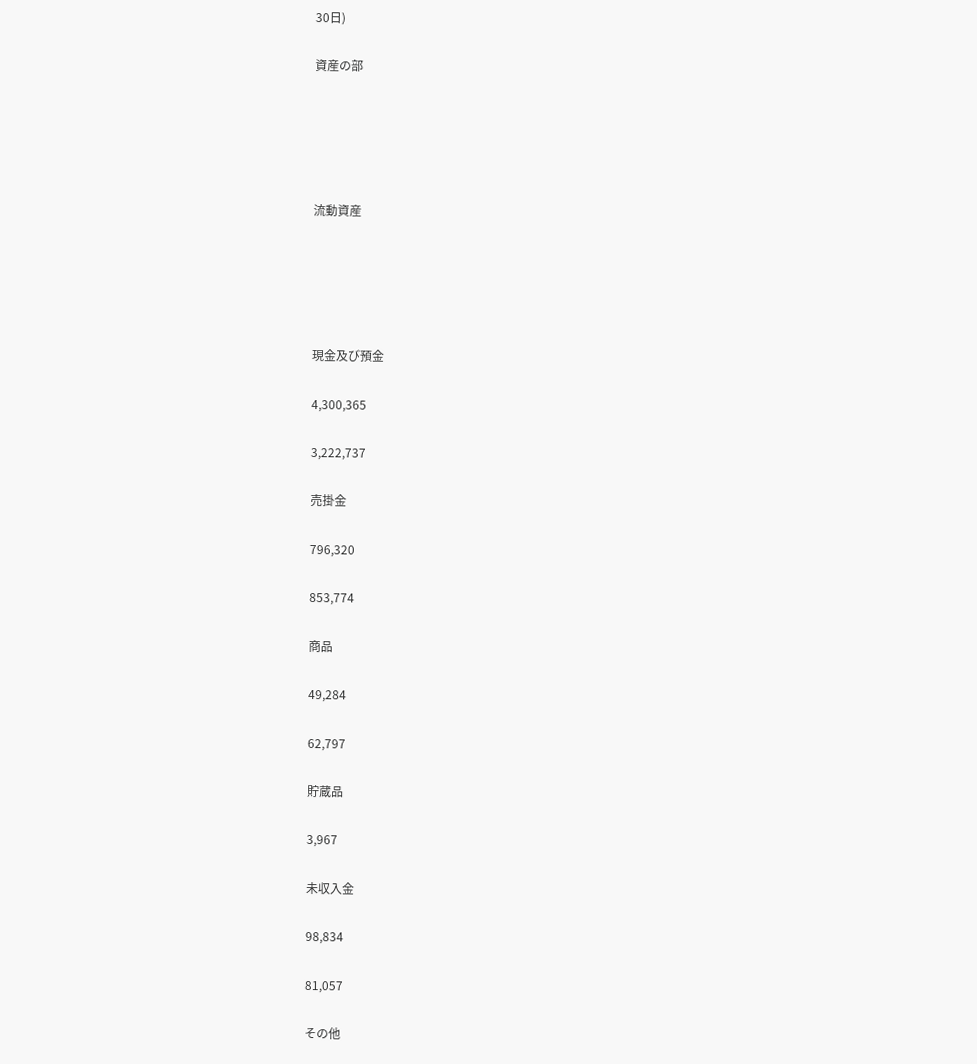30日)

資産の部





流動資産





現金及び預金

4,300,365

3,222,737

売掛金

796,320

853,774

商品

49,284

62,797

貯蔵品

3,967

未収入金

98,834

81,057

その他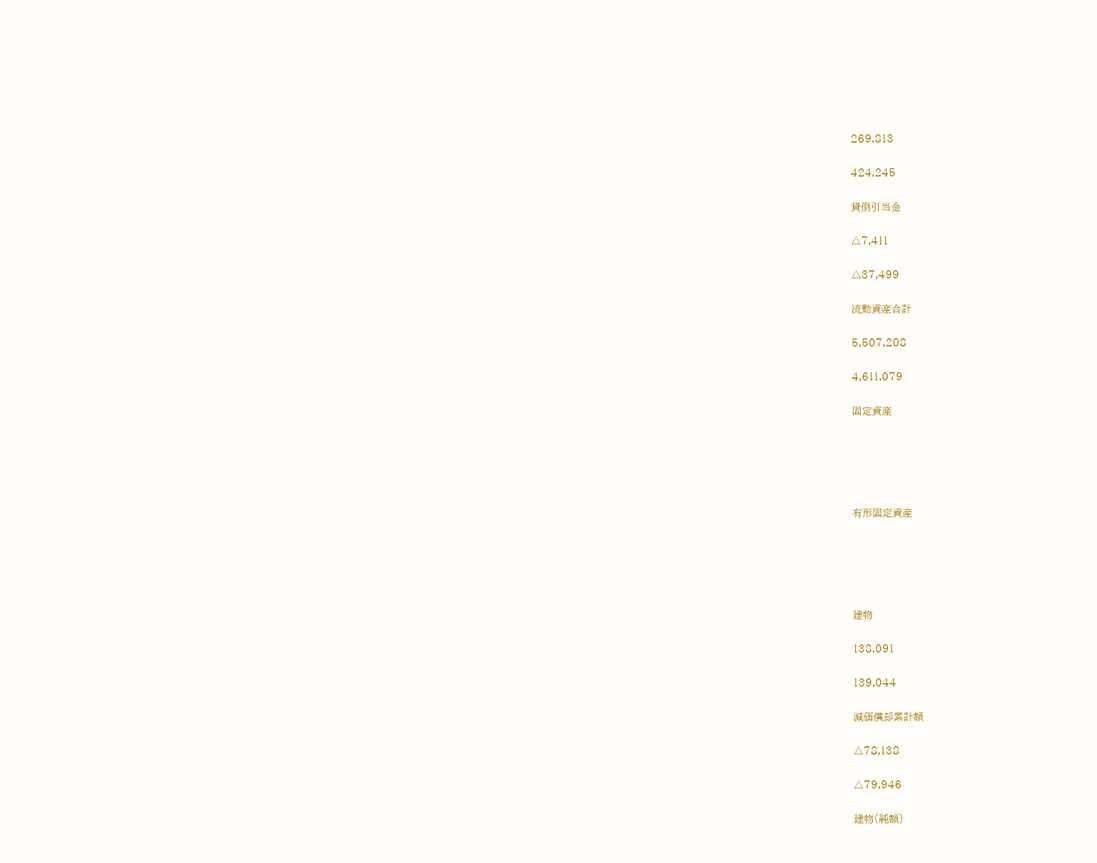269,813

424,245

貸倒引当金

△7,411

△37,499

流動資産合計

5,507,208

4,611,079

固定資産





有形固定資産





建物

138,091

139,044

減価償却累計額

△78,138

△79,946

建物(純額)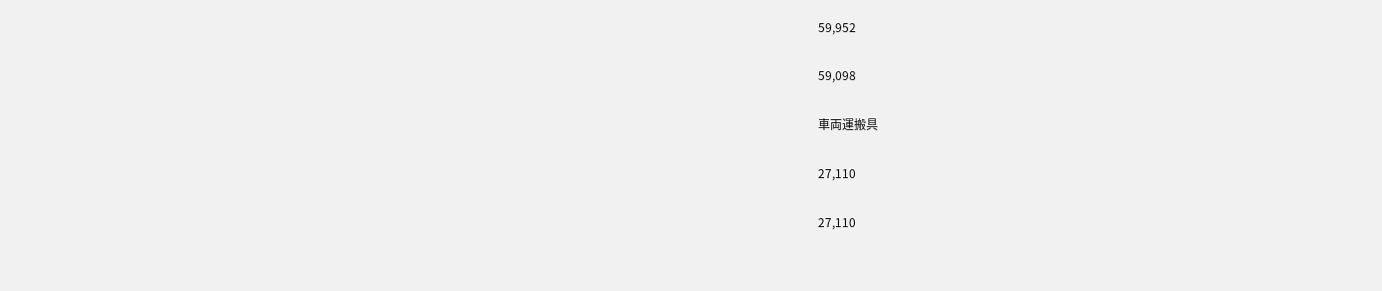59,952

59,098

車両運搬具

27,110

27,110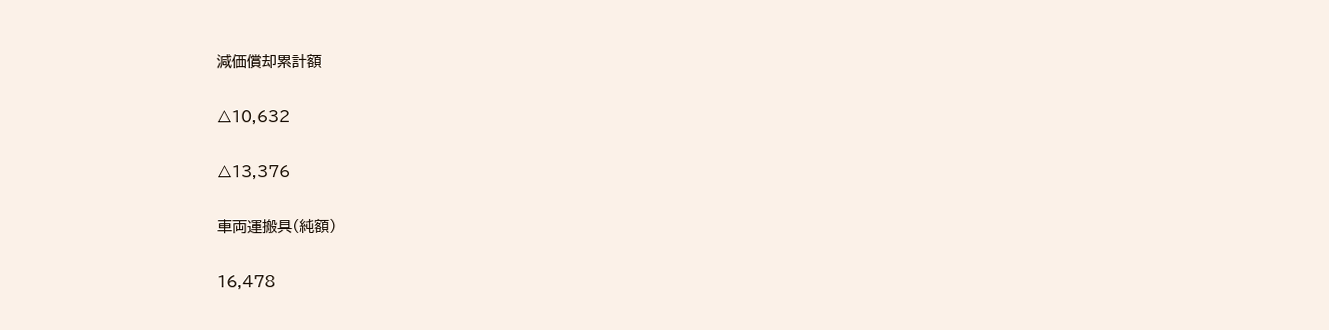減価償却累計額

△10,632

△13,376

車両運搬具(純額)

16,478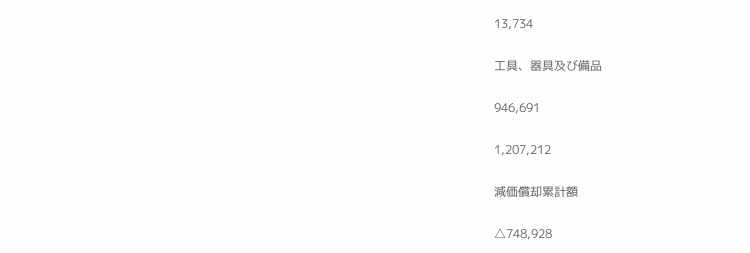13,734

工具、器具及び備品

946,691

1,207,212

減価償却累計額

△748,928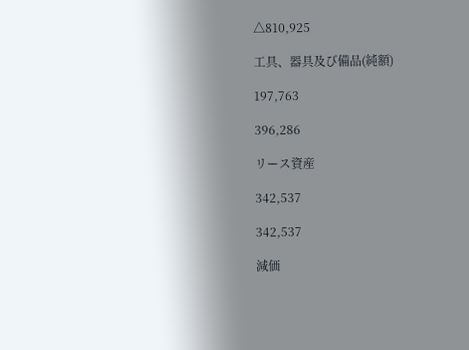△810,925

工具、器具及び備品(純額)

197,763

396,286

リース資産

342,537

342,537

減価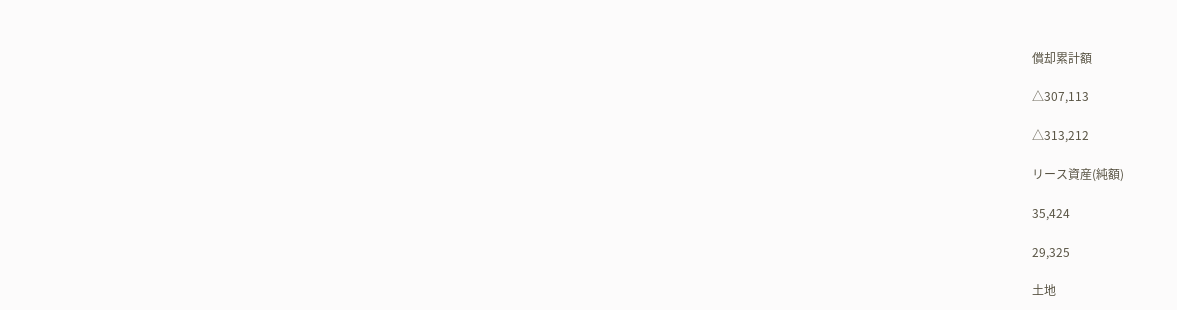償却累計額

△307,113

△313,212

リース資産(純額)

35,424

29,325

土地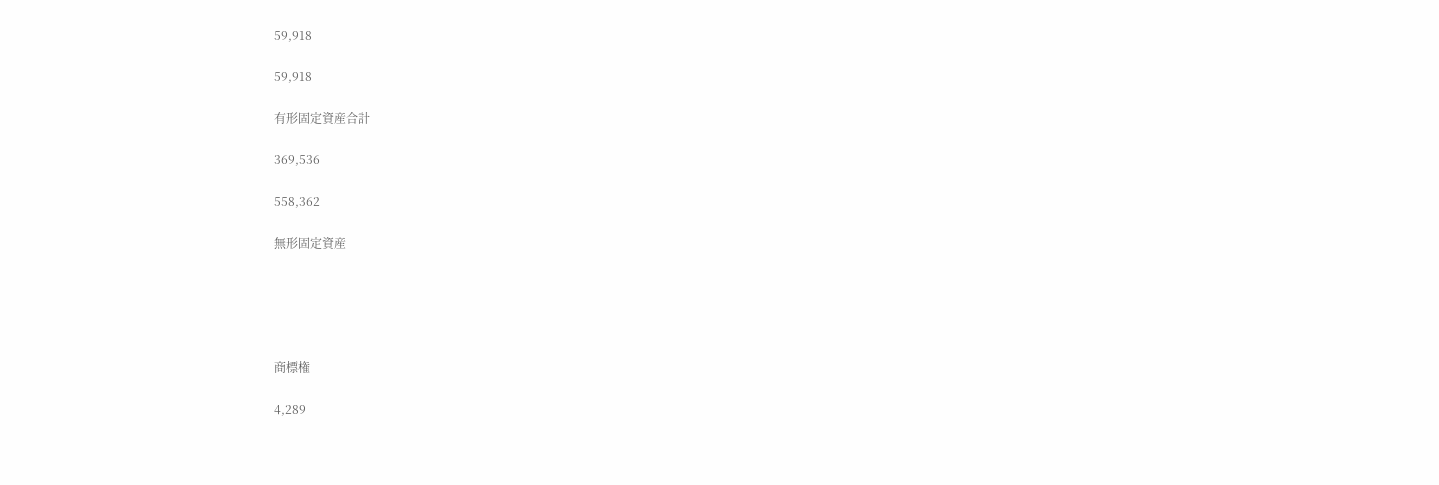59,918

59,918

有形固定資産合計

369,536

558,362

無形固定資産





商標権

4,289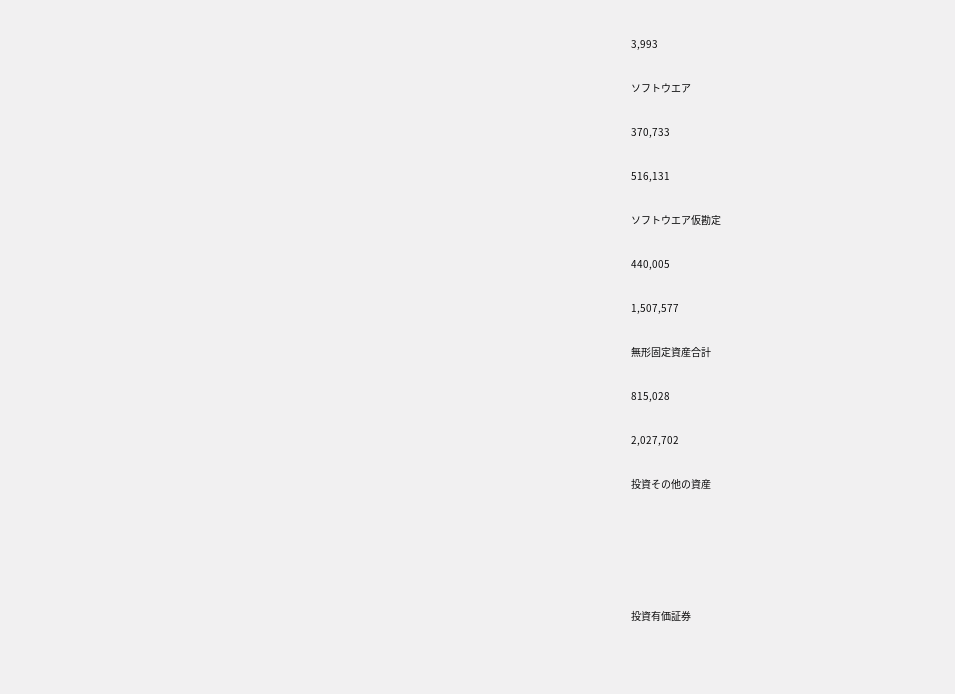3,993

ソフトウエア

370,733

516,131

ソフトウエア仮勘定

440,005

1,507,577

無形固定資産合計

815,028

2,027,702

投資その他の資産





投資有価証券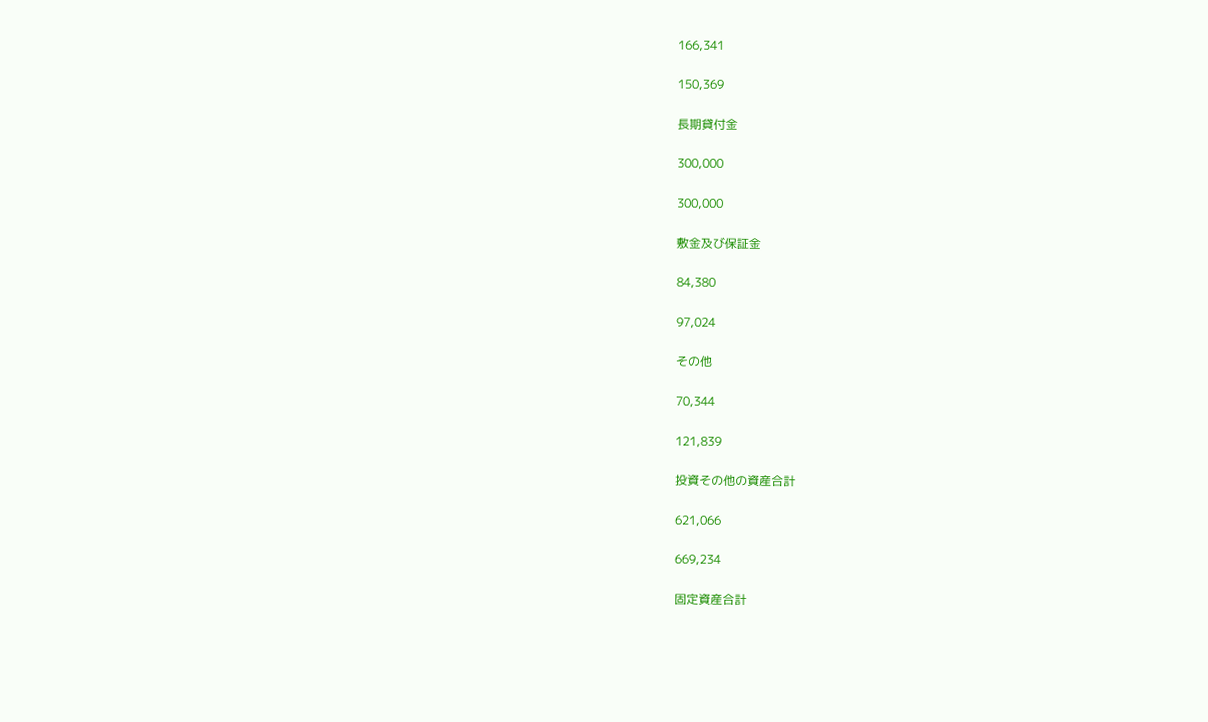166,341

150,369

長期貸付金

300,000

300,000

敷金及び保証金

84,380

97,024

その他

70,344

121,839

投資その他の資産合計

621,066

669,234

固定資産合計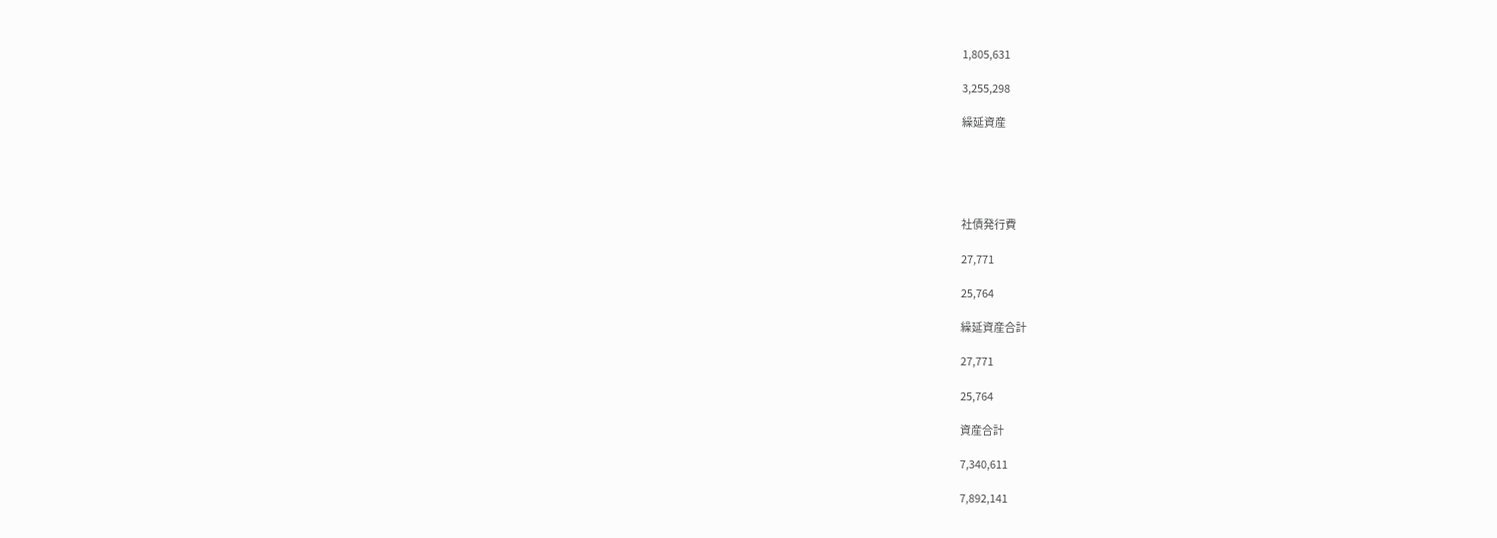1,805,631

3,255,298

繰延資産





社債発行費

27,771

25,764

繰延資産合計

27,771

25,764

資産合計

7,340,611

7,892,141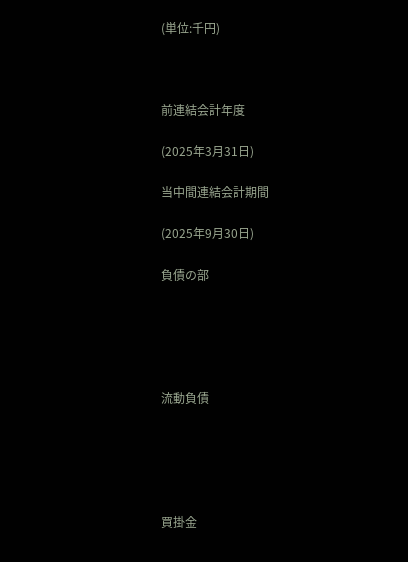(単位:千円)



前連結会計年度

(2025年3月31日)

当中間連結会計期間

(2025年9月30日)

負債の部





流動負債





買掛金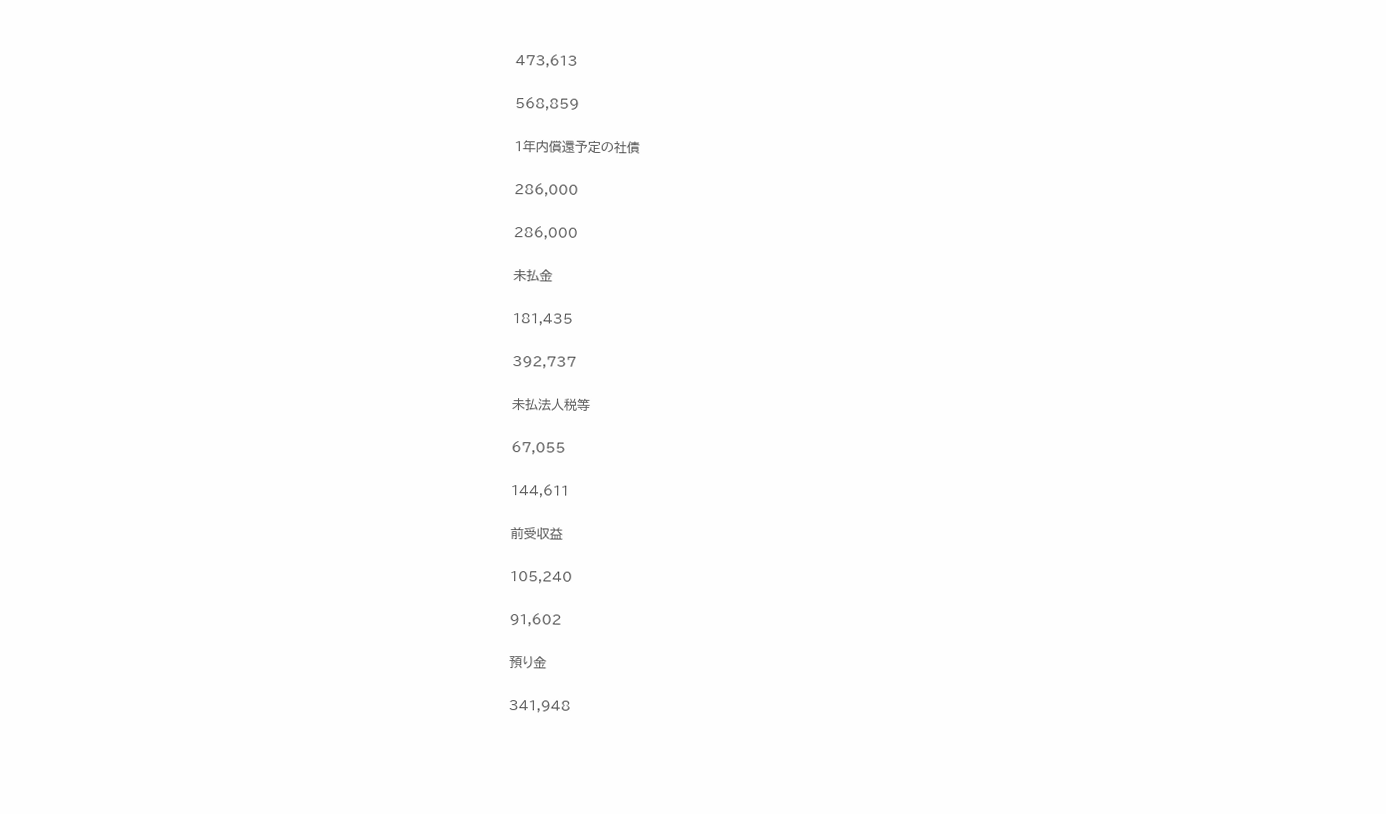473,613

568,859

1年内償還予定の社債

286,000

286,000

未払金

181,435

392,737

未払法人税等

67,055

144,611

前受収益

105,240

91,602

預り金

341,948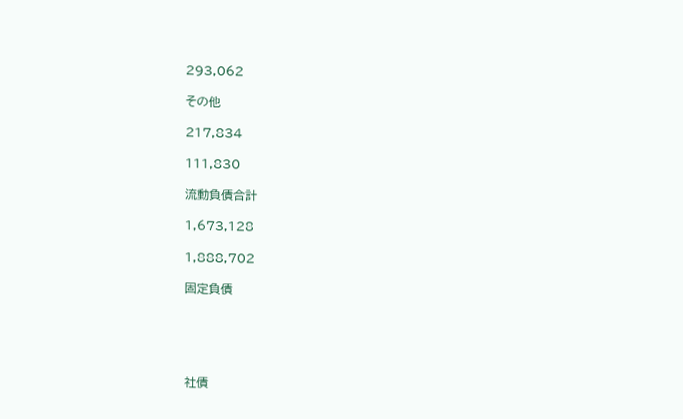293,062

その他

217,834

111,830

流動負債合計

1,673,128

1,888,702

固定負債





社債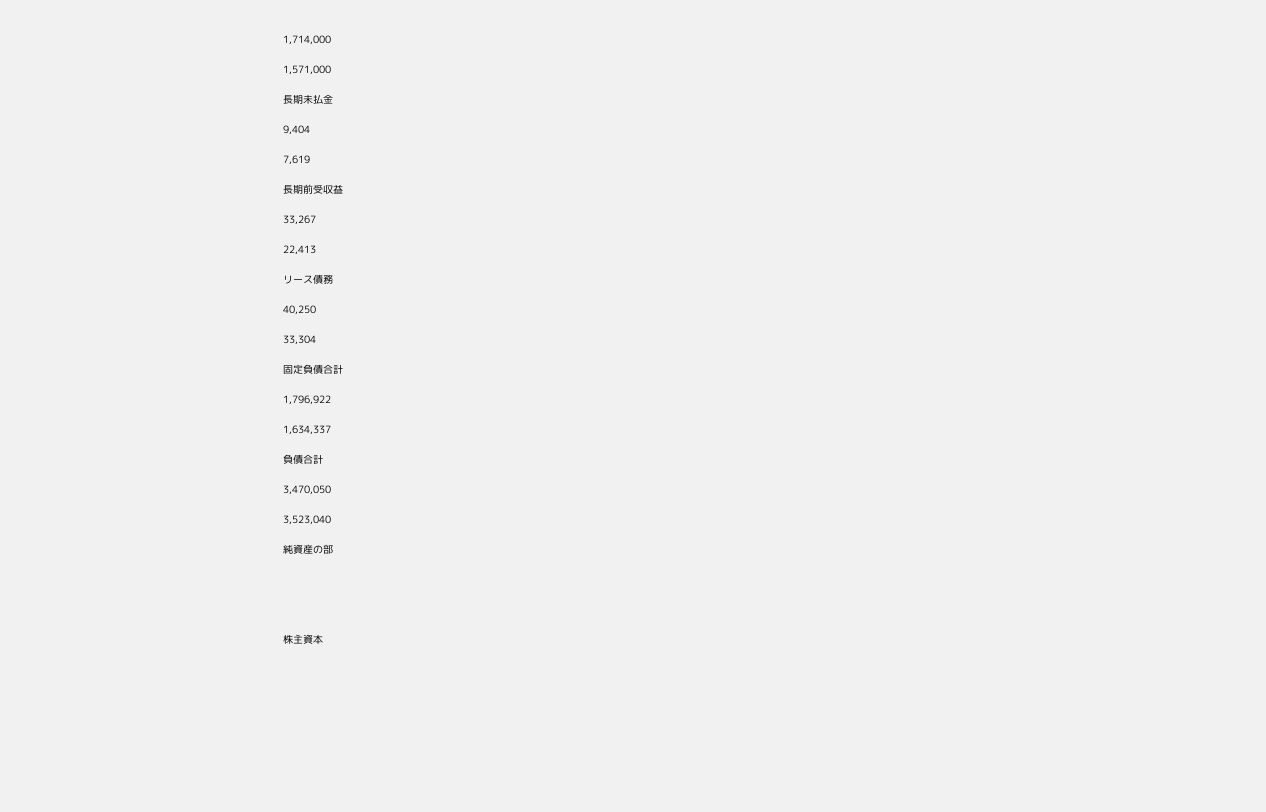1,714,000

1,571,000

長期未払金

9,404

7,619

長期前受収益

33,267

22,413

リース債務

40,250

33,304

固定負債合計

1,796,922

1,634,337

負債合計

3,470,050

3,523,040

純資産の部





株主資本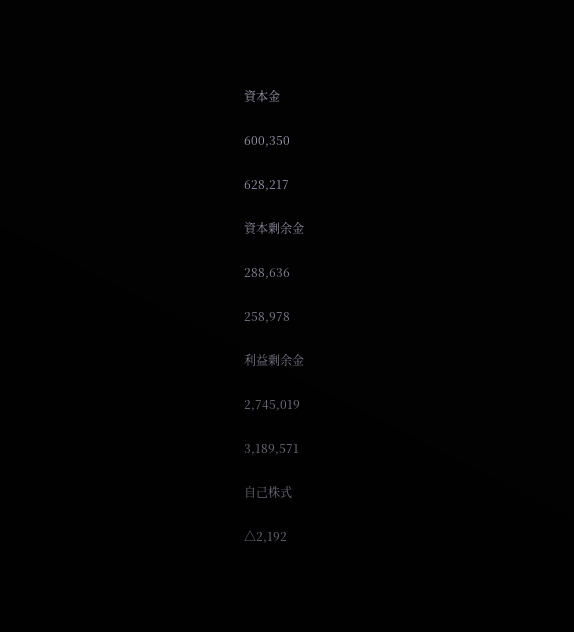資本金

600,350

628,217

資本剰余金

288,636

258,978

利益剰余金

2,745,019

3,189,571

自己株式

△2,192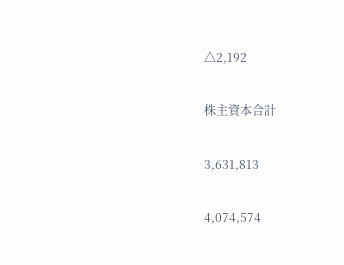△2,192

株主資本合計

3,631,813

4,074,574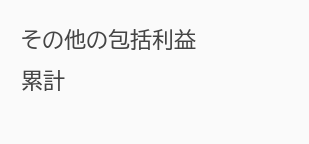その他の包括利益累計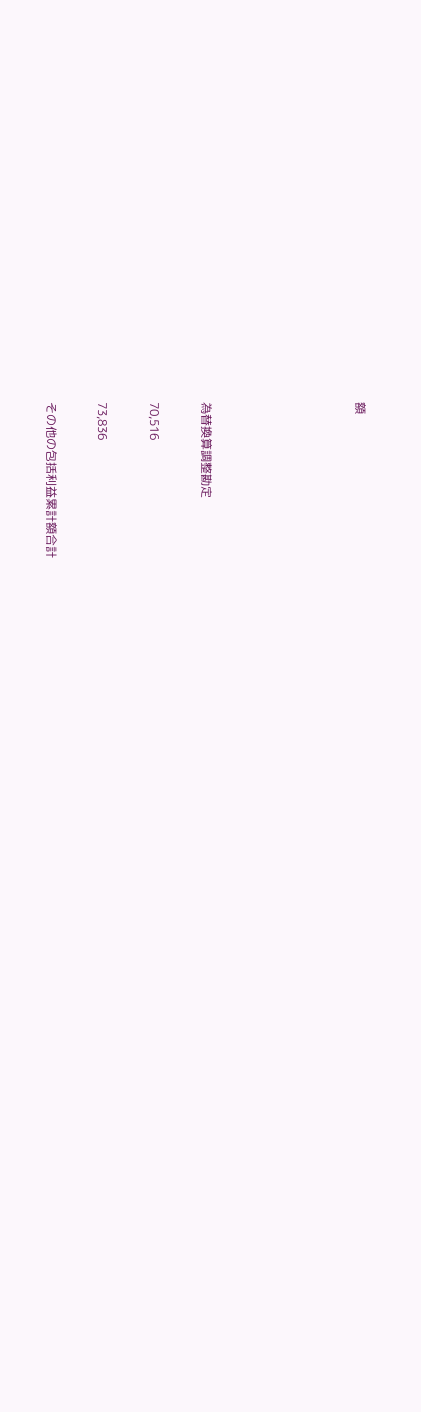額





為替換算調整勘定

70,516

73,836

その他の包括利益累計額合計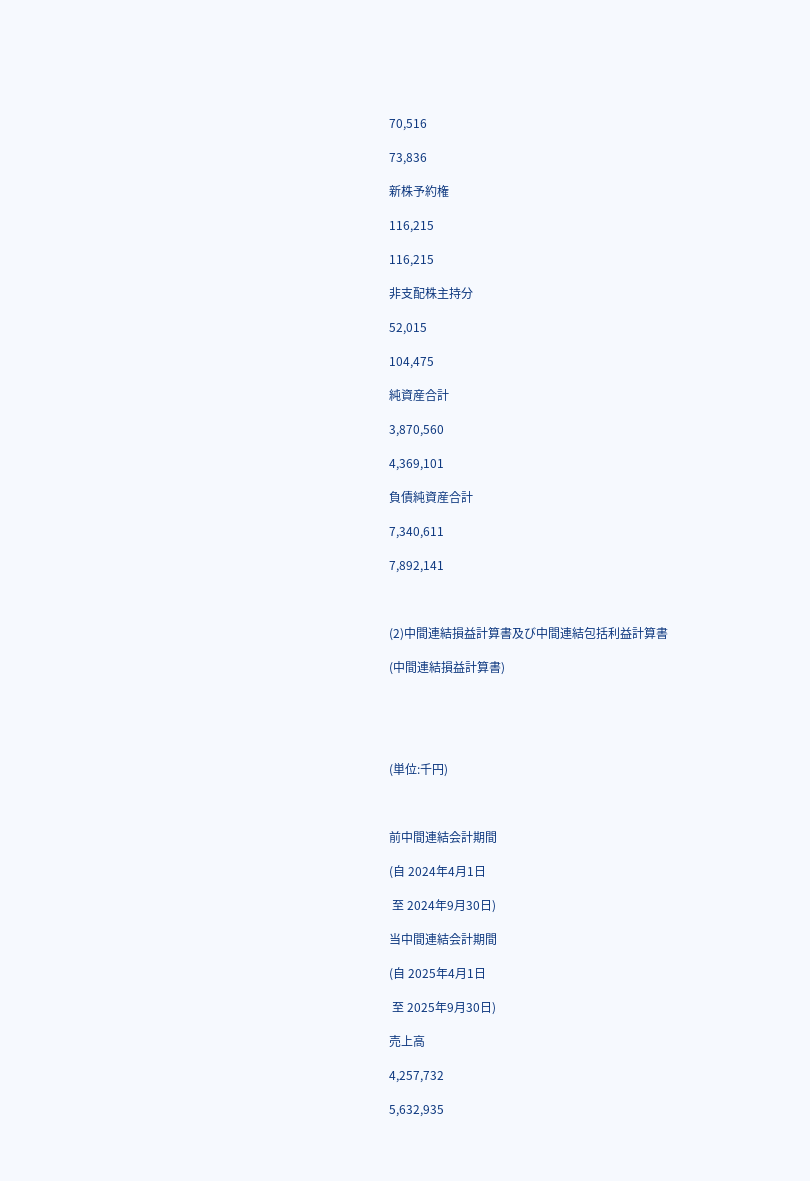70,516

73,836

新株予約権

116,215

116,215

非支配株主持分

52,015

104,475

純資産合計

3,870,560

4,369,101

負債純資産合計

7,340,611

7,892,141



(2)中間連結損益計算書及び中間連結包括利益計算書

(中間連結損益計算書)





(単位:千円)



前中間連結会計期間

(自 2024年4月1日

 至 2024年9月30日)

当中間連結会計期間

(自 2025年4月1日

 至 2025年9月30日)

売上高

4,257,732

5,632,935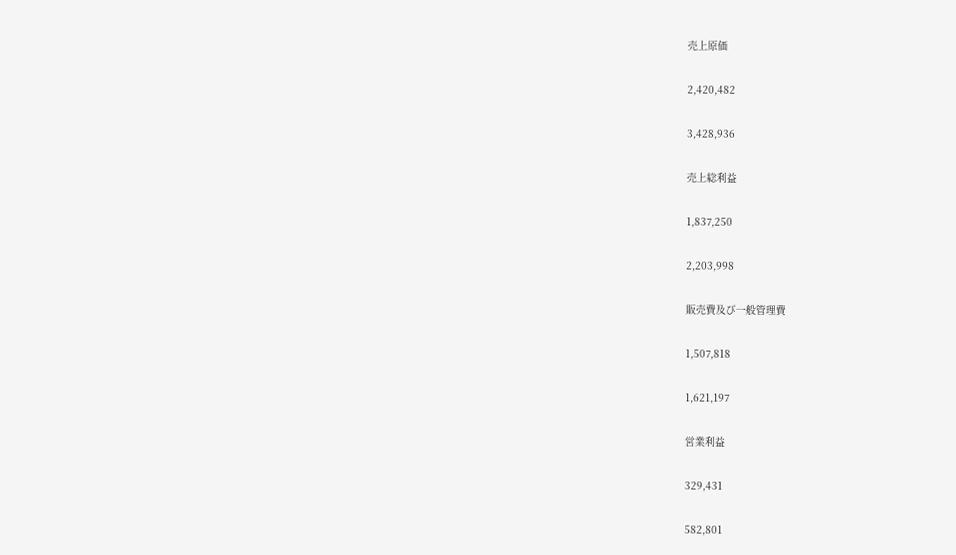売上原価

2,420,482

3,428,936

売上総利益

1,837,250

2,203,998

販売費及び一般管理費

1,507,818

1,621,197

営業利益

329,431

582,801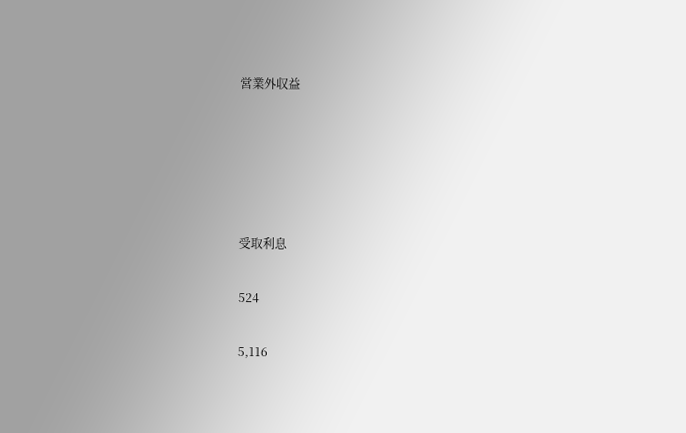営業外収益





受取利息

524

5,116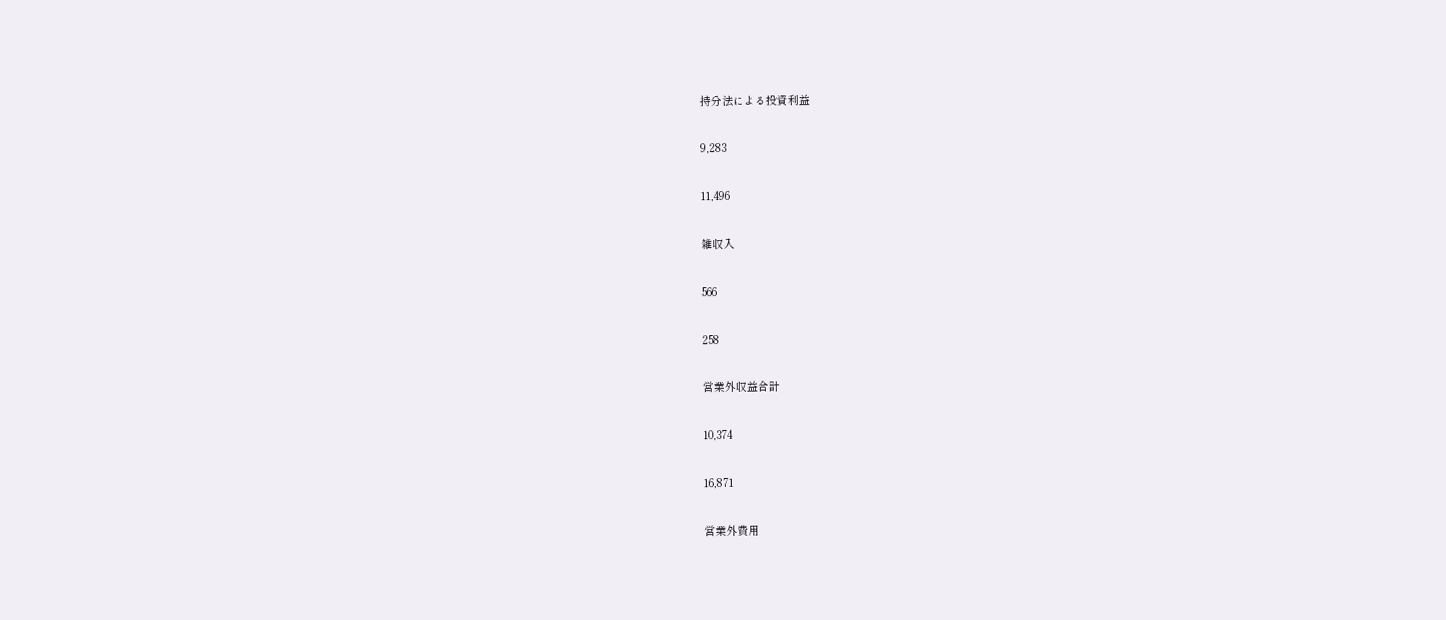持分法による投資利益

9,283

11,496

雑収入

566

258

営業外収益合計

10,374

16,871

営業外費用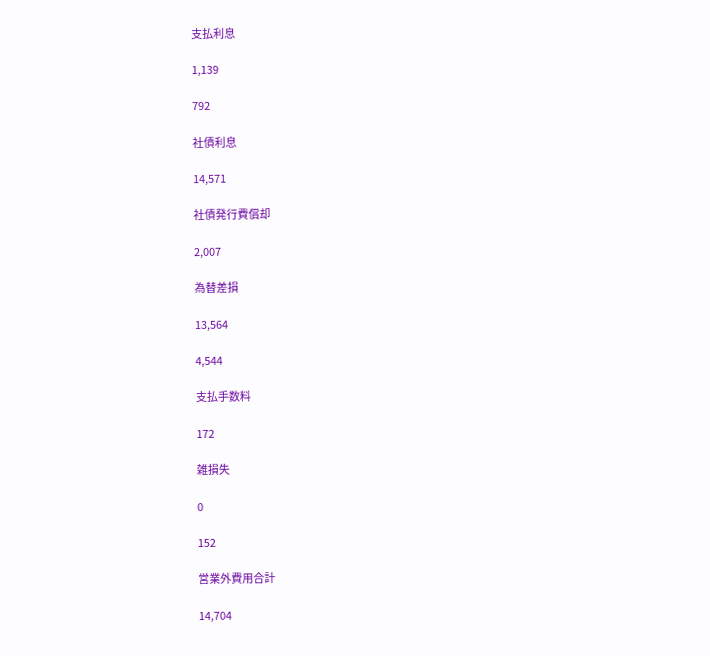支払利息

1,139

792

社債利息

14,571

社債発行費償却

2,007

為替差損

13,564

4,544

支払手数料

172

雑損失

0

152

営業外費用合計

14,704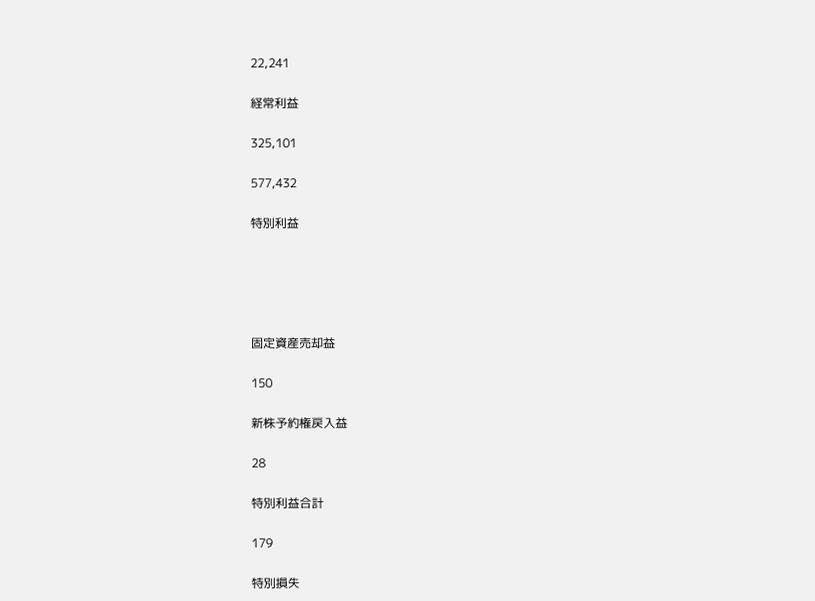22,241

経常利益

325,101

577,432

特別利益





固定資産売却益

150

新株予約権戻入益

28

特別利益合計

179

特別損失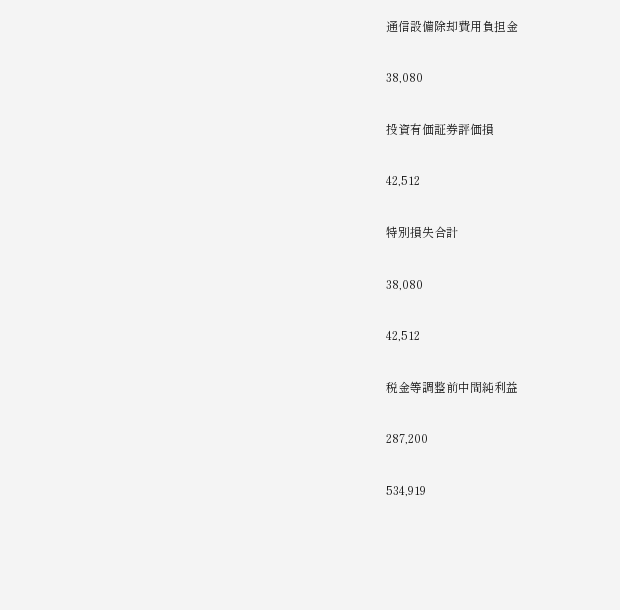通信設備除却費用負担金

38,080

投資有価証券評価損

42,512

特別損失合計

38,080

42,512

税金等調整前中間純利益

287,200

534,919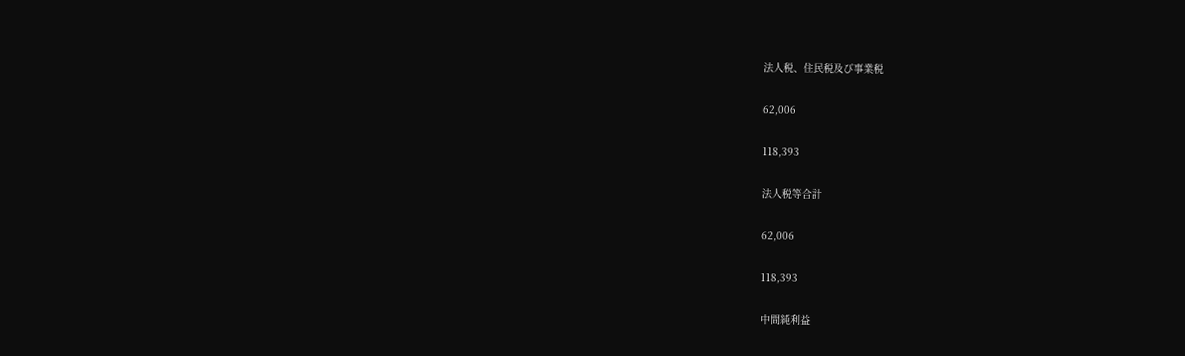法人税、住民税及び事業税

62,006

118,393

法人税等合計

62,006

118,393

中間純利益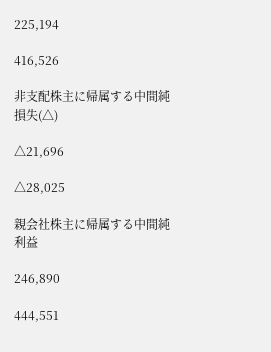225,194

416,526

非支配株主に帰属する中間純損失(△)

△21,696

△28,025

親会社株主に帰属する中間純利益

246,890

444,551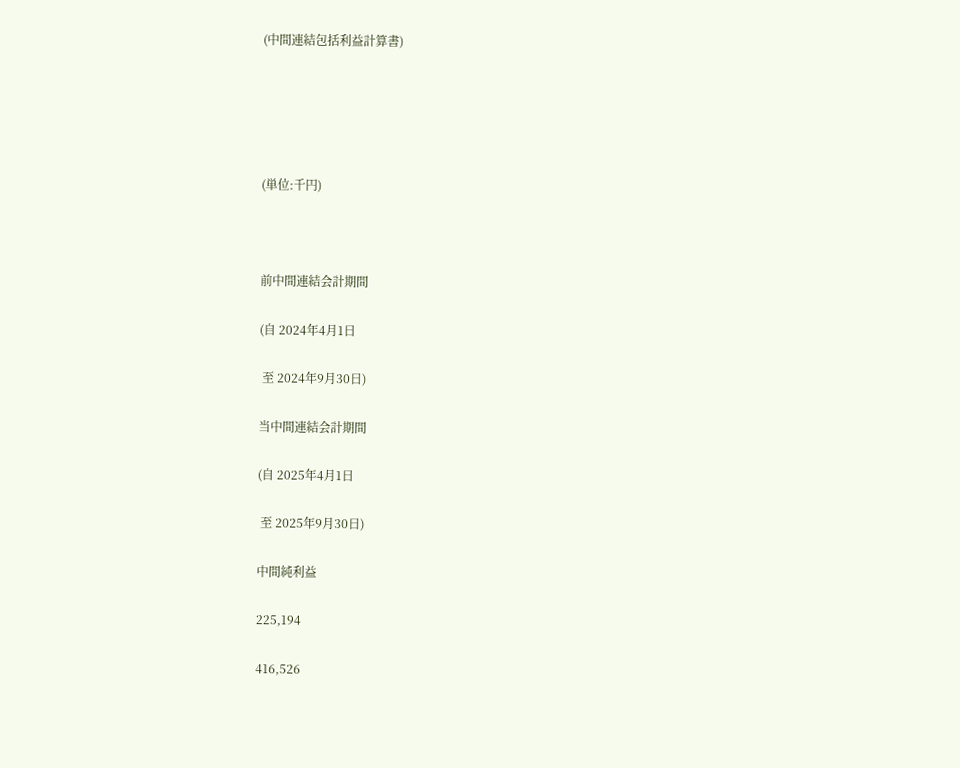(中間連結包括利益計算書)





(単位:千円)



前中間連結会計期間

(自 2024年4月1日

 至 2024年9月30日)

当中間連結会計期間

(自 2025年4月1日

 至 2025年9月30日)

中間純利益

225,194

416,526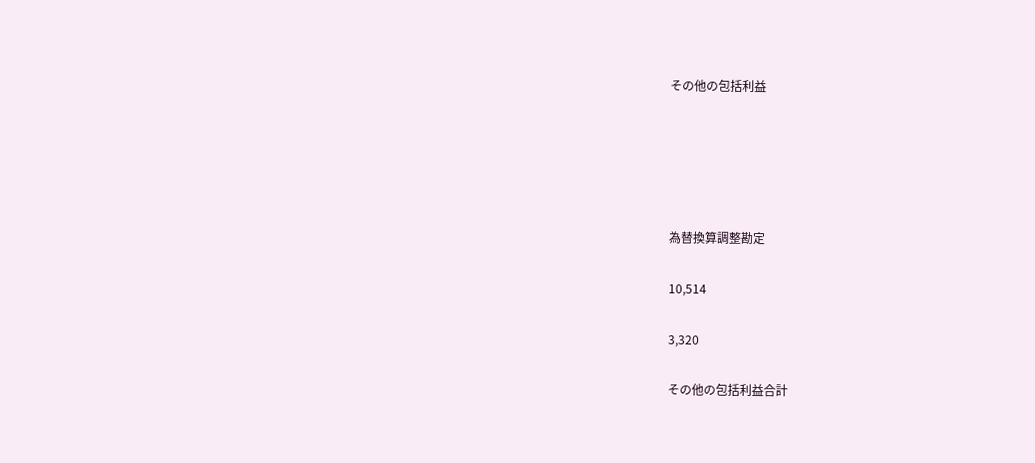その他の包括利益





為替換算調整勘定

10,514

3,320

その他の包括利益合計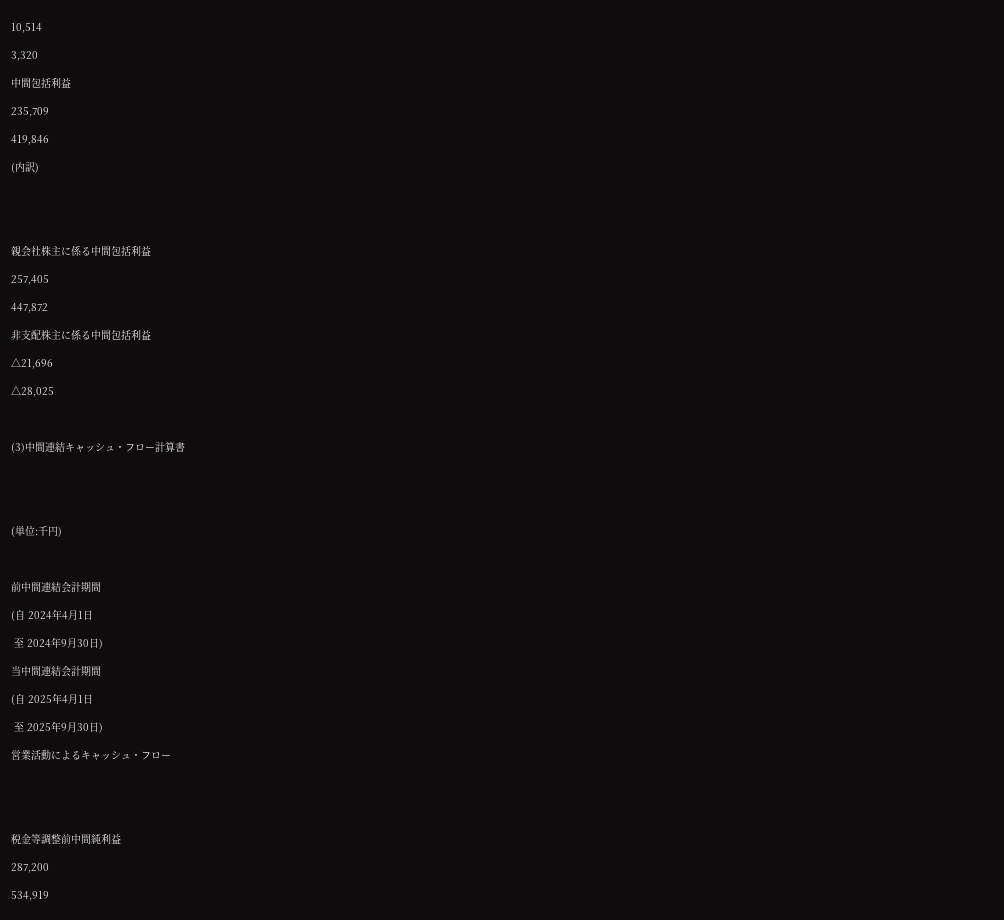10,514

3,320

中間包括利益

235,709

419,846

(内訳)





親会社株主に係る中間包括利益

257,405

447,872

非支配株主に係る中間包括利益

△21,696

△28,025



(3)中間連結キャッシュ・フロー計算書





(単位:千円)



前中間連結会計期間

(自 2024年4月1日

 至 2024年9月30日)

当中間連結会計期間

(自 2025年4月1日

 至 2025年9月30日)

営業活動によるキャッシュ・フロー





税金等調整前中間純利益

287,200

534,919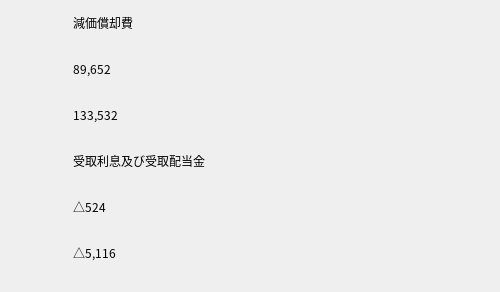減価償却費

89,652

133,532

受取利息及び受取配当金

△524

△5,116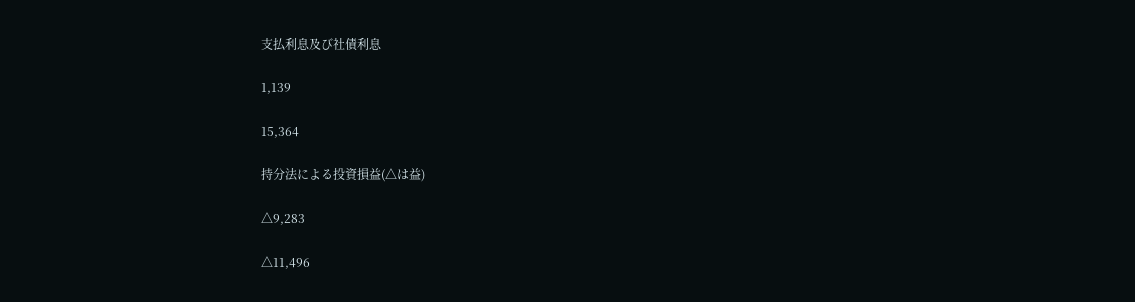支払利息及び社債利息

1,139

15,364

持分法による投資損益(△は益)

△9,283

△11,496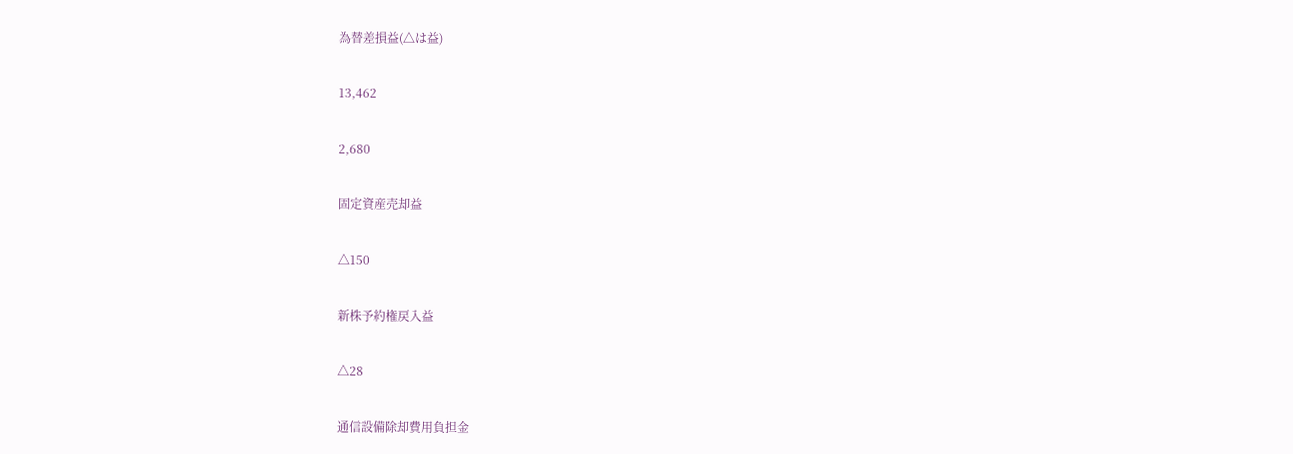為替差損益(△は益)

13,462

2,680

固定資産売却益

△150

新株予約権戻入益

△28

通信設備除却費用負担金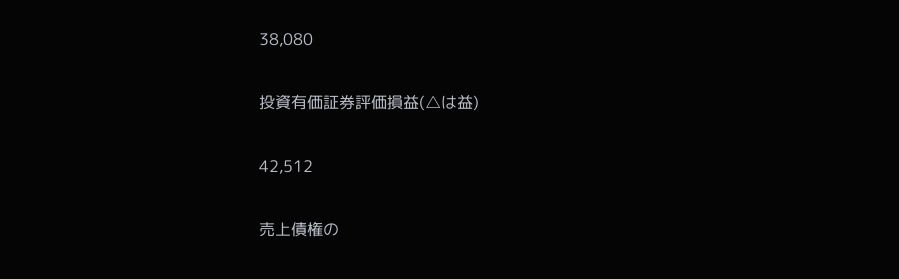38,080

投資有価証券評価損益(△は益)

42,512

売上債権の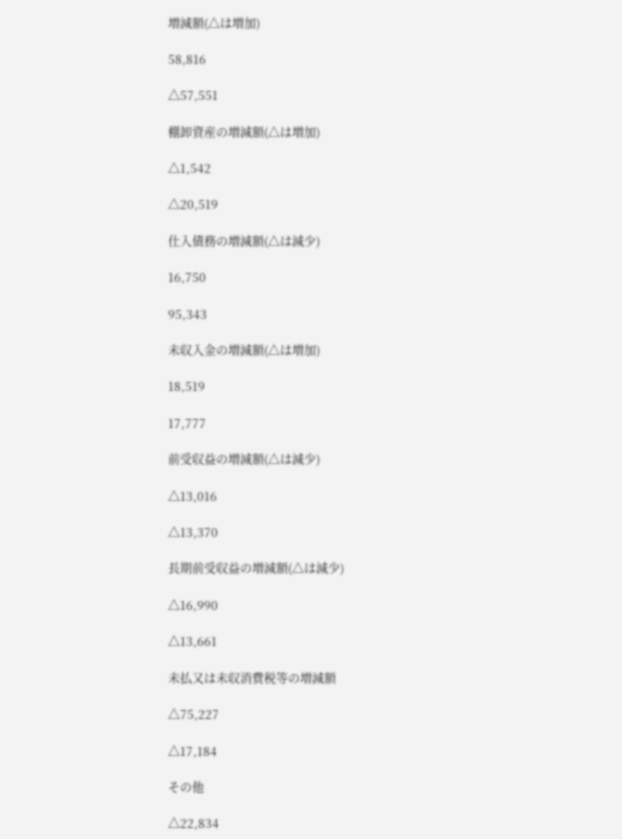増減額(△は増加)

58,816

△57,551

棚卸資産の増減額(△は増加)

△1,542

△20,519

仕入債務の増減額(△は減少)

16,750

95,343

未収入金の増減額(△は増加)

18,519

17,777

前受収益の増減額(△は減少)

△13,016

△13,370

長期前受収益の増減額(△は減少)

△16,990

△13,661

未払又は未収消費税等の増減額

△75,227

△17,184

その他

△22,834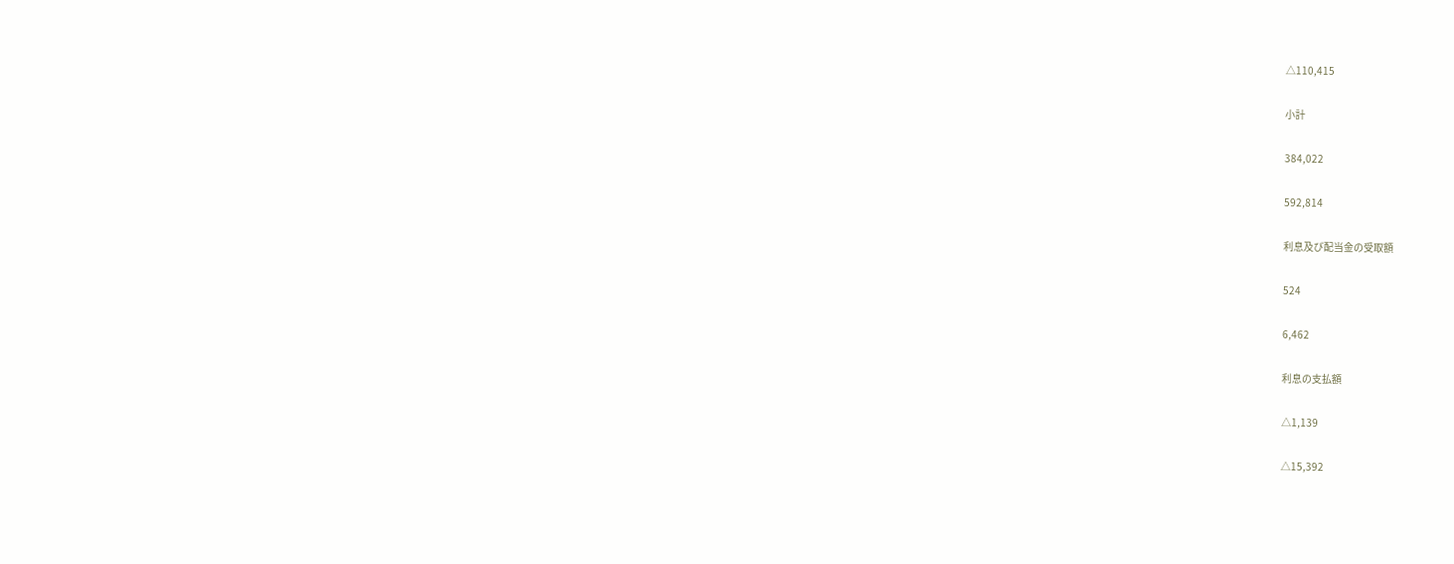△110,415

小計

384,022

592,814

利息及び配当金の受取額

524

6,462

利息の支払額

△1,139

△15,392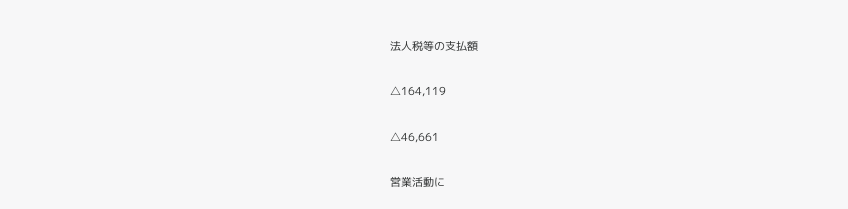法人税等の支払額

△164,119

△46,661

営業活動に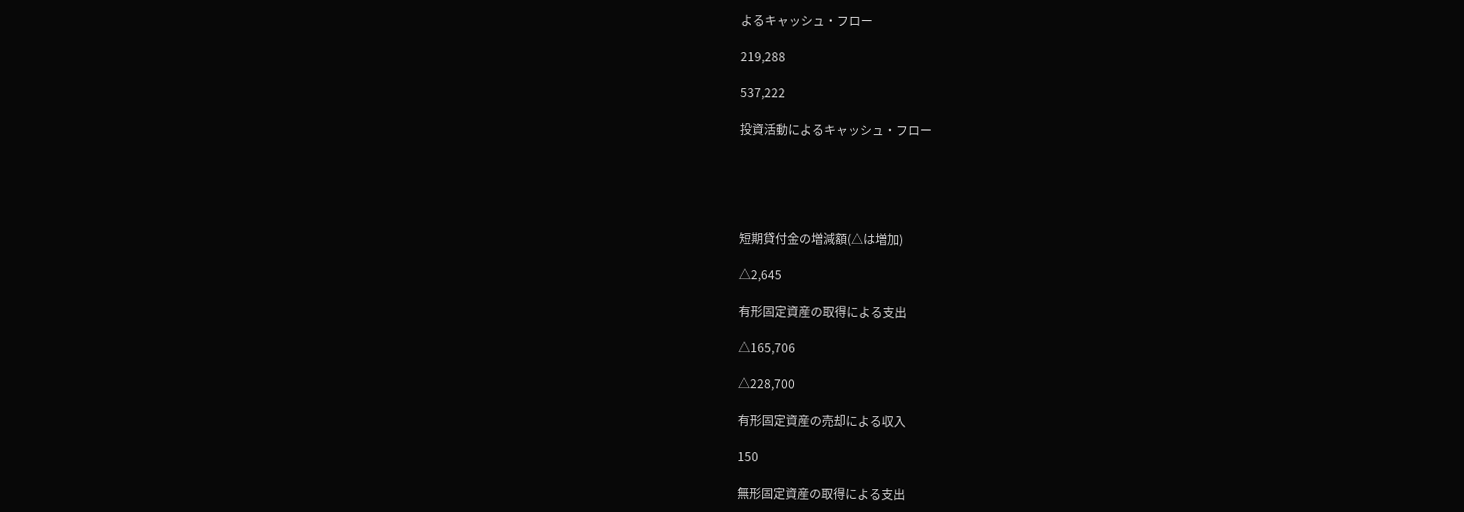よるキャッシュ・フロー

219,288

537,222

投資活動によるキャッシュ・フロー





短期貸付金の増減額(△は増加)

△2,645

有形固定資産の取得による支出

△165,706

△228,700

有形固定資産の売却による収入

150

無形固定資産の取得による支出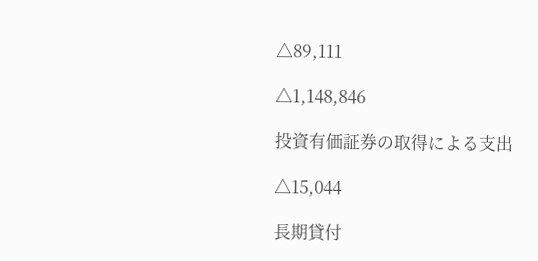△89,111

△1,148,846

投資有価証券の取得による支出

△15,044

長期貸付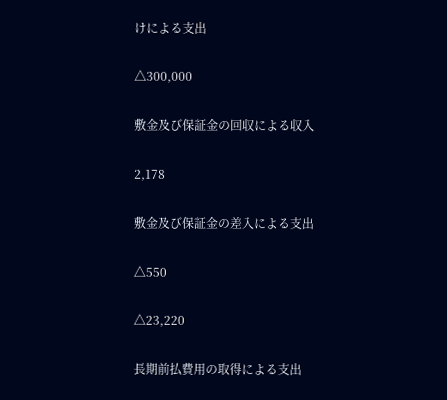けによる支出

△300,000

敷金及び保証金の回収による収入

2,178

敷金及び保証金の差入による支出

△550

△23,220

長期前払費用の取得による支出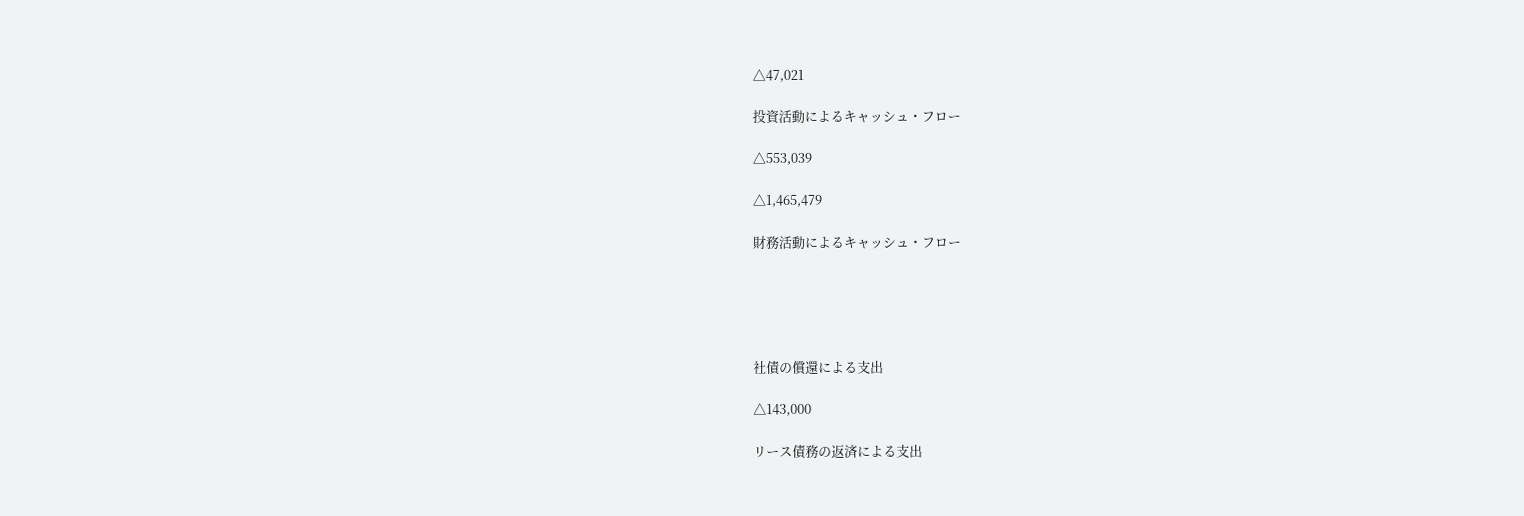△47,021

投資活動によるキャッシュ・フロー

△553,039

△1,465,479

財務活動によるキャッシュ・フロー





社債の償還による支出

△143,000

リース債務の返済による支出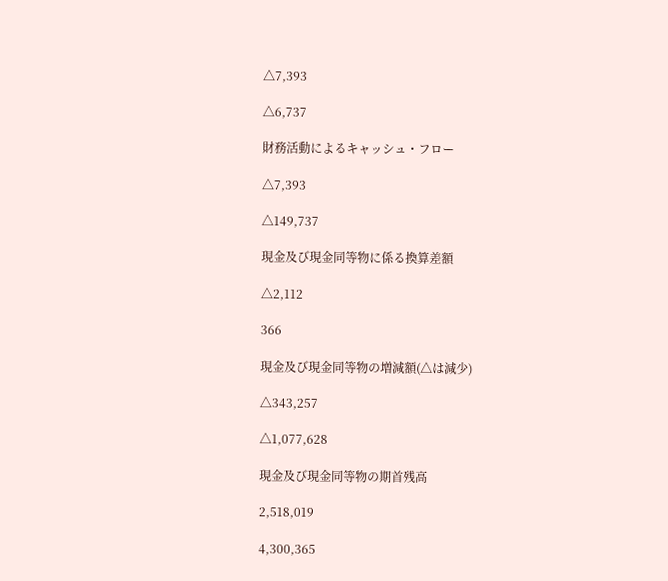△7,393

△6,737

財務活動によるキャッシュ・フロー

△7,393

△149,737

現金及び現金同等物に係る換算差額

△2,112

366

現金及び現金同等物の増減額(△は減少)

△343,257

△1,077,628

現金及び現金同等物の期首残高

2,518,019

4,300,365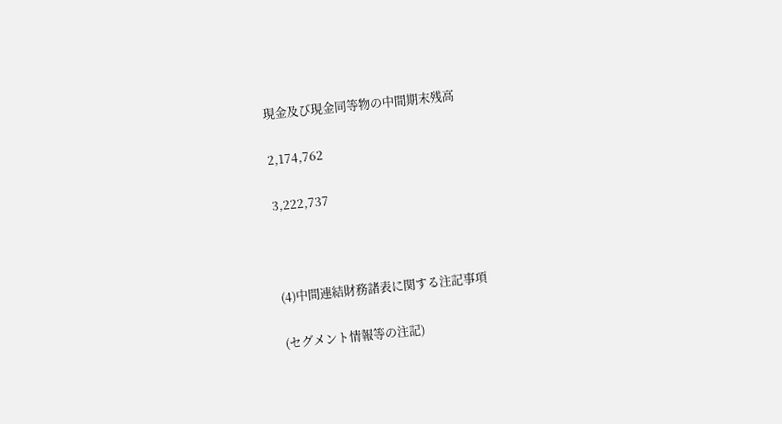現金及び現金同等物の中間期末残高

2,174,762

3,222,737



(4)中間連結財務諸表に関する注記事項

(セグメント情報等の注記)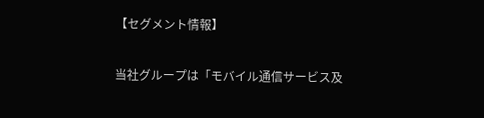【セグメント情報】

当社グループは「モバイル通信サービス及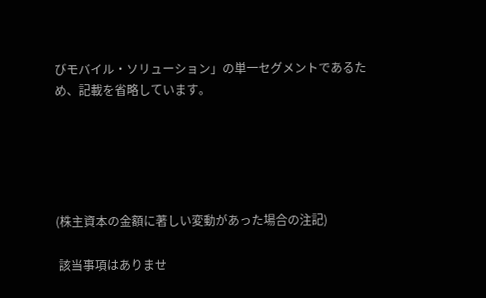びモバイル・ソリューション」の単一セグメントであるため、記載を省略しています。





(株主資本の金額に著しい変動があった場合の注記)

 該当事項はありませ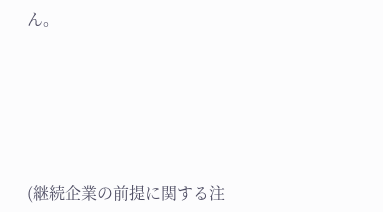ん。





(継続企業の前提に関する注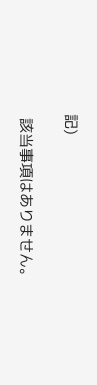記)

 該当事項はありません。